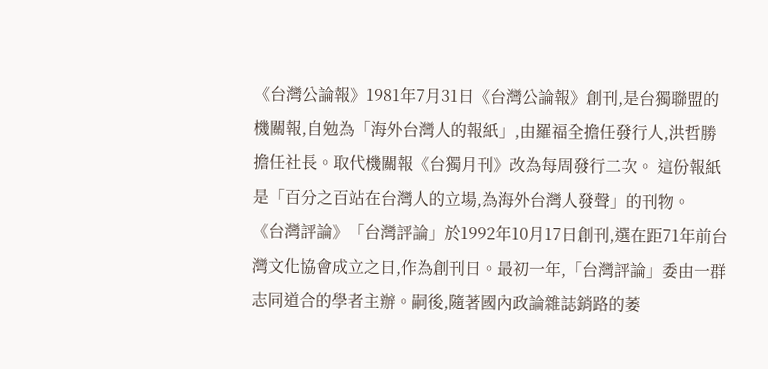《台灣公論報》1981年7月31日《台灣公論報》創刊,是台獨聯盟的機關報,自勉為「海外台灣人的報紙」,由羅福全擔任發行人,洪哲勝擔任社長。取代機關報《台獨月刊》改為每周發行二次。 這份報紙是「百分之百站在台灣人的立場,為海外台灣人發聲」的刊物。
《台灣評論》「台灣評論」於1992年10月17日創刊,選在距71年前台灣文化協會成立之日,作為創刊日。最初一年,「台灣評論」委由一群志同道合的學者主辦。嗣後,隨著國內政論雜誌銷路的萎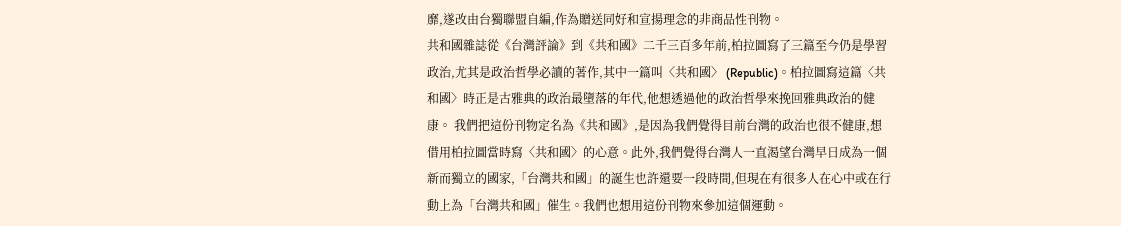靡,遂改由台獨聯盟自編,作為贈送同好和宣揚理念的非商品性刊物。
共和國雜誌從《台灣評論》到《共和國》二千三百多年前,柏拉圖寫了三篇至今仍是學習政治,尤其是政治哲學必讀的著作,其中一篇叫〈共和國〉 (Republic)。柏拉圖寫這篇〈共和國〉時正是古雅典的政治最墮落的年代,他想透過他的政治哲學來挽回雅典政治的健康。 我們把這份刊物定名為《共和國》,是因為我們覺得目前台灣的政治也很不健康,想借用柏拉圖當時寫〈共和國〉的心意。此外,我們覺得台灣人一直渴望台灣早日成為一個新而獨立的國家,「台灣共和國」的誕生也許還要一段時間,但現在有很多人在心中或在行動上為「台灣共和國」催生。我們也想用這份刊物來參加這個運動。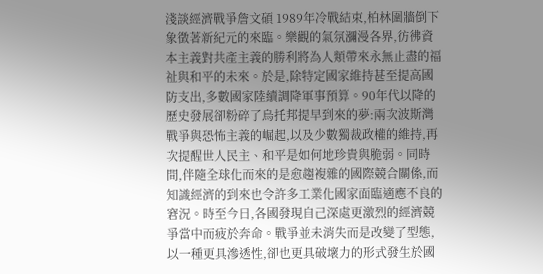淺談經濟戰爭詹文碩 1989年冷戰結束,柏林圍牆倒下象徵著新紀元的來臨。樂觀的氣氛瀰漫各界,彷彿資本主義對共產主義的勝利將為人類帶來永無止盡的福祉與和平的未來。於是,除特定國家維持甚至提高國防支出,多數國家陸續調降軍事預算。90年代以降的歷史發展卻粉碎了烏托邦提早到來的夢:兩次波斯灣戰爭與恐怖主義的崛起,以及少數獨裁政權的維持,再次提醒世人民主、和平是如何地珍貴與脆弱。同時間,伴隨全球化而來的是愈趨複雜的國際競合關係,而知識經濟的到來也令許多工業化國家面臨適應不良的窘況。時至今日,各國發現自己深處更激烈的經濟競爭當中而疲於奔命。戰爭並未消失而是改變了型態,以一種更具滲透性,卻也更具破壞力的形式發生於國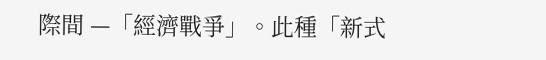際間 —「經濟戰爭」。此種「新式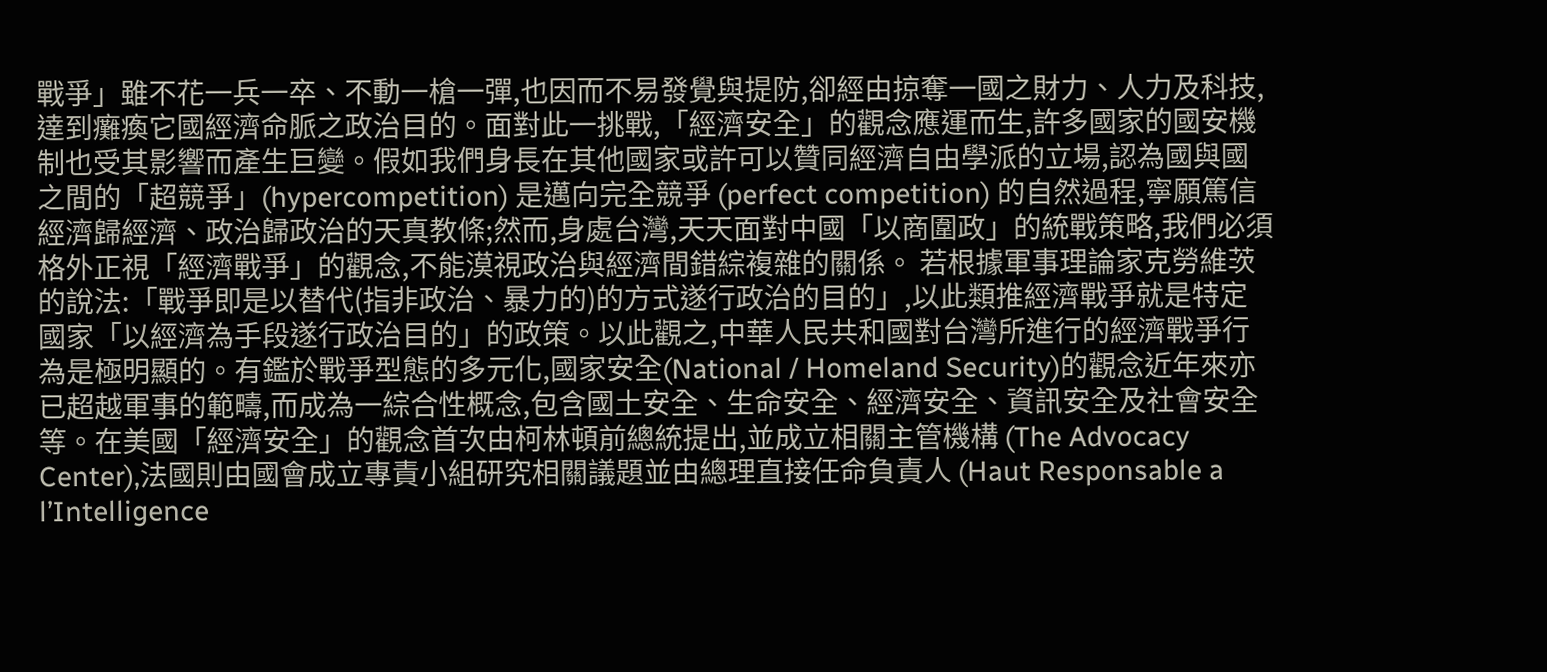戰爭」雖不花一兵一卒、不動一槍一彈,也因而不易發覺與提防,卻經由掠奪一國之財力、人力及科技,達到癱瘓它國經濟命脈之政治目的。面對此一挑戰,「經濟安全」的觀念應運而生,許多國家的國安機制也受其影響而產生巨變。假如我們身長在其他國家或許可以贊同經濟自由學派的立場,認為國與國之間的「超競爭」(hypercompetition) 是邁向完全競爭 (perfect competition) 的自然過程,寧願篤信經濟歸經濟、政治歸政治的天真教條;然而,身處台灣,天天面對中國「以商圍政」的統戰策略,我們必須格外正視「經濟戰爭」的觀念,不能漠視政治與經濟間錯綜複雜的關係。 若根據軍事理論家克勞維茨的說法:「戰爭即是以替代(指非政治、暴力的)的方式遂行政治的目的」,以此類推經濟戰爭就是特定國家「以經濟為手段遂行政治目的」的政策。以此觀之,中華人民共和國對台灣所進行的經濟戰爭行為是極明顯的。有鑑於戰爭型態的多元化,國家安全(National / Homeland Security)的觀念近年來亦已超越軍事的範疇,而成為一綜合性概念,包含國土安全、生命安全、經濟安全、資訊安全及社會安全等。在美國「經濟安全」的觀念首次由柯林頓前總統提出,並成立相關主管機構 (The Advocacy Center),法國則由國會成立專責小組研究相關議題並由總理直接任命負責人 (Haut Responsable a l’Intelligence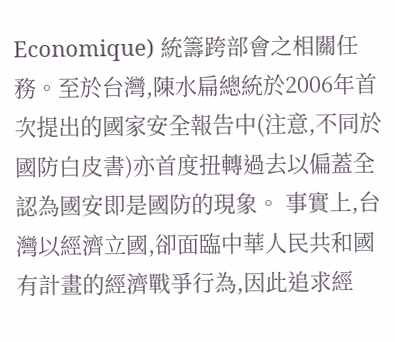Economique) 統籌跨部會之相關任務。至於台灣,陳水扁總統於2006年首次提出的國家安全報告中(注意,不同於國防白皮書)亦首度扭轉過去以偏蓋全認為國安即是國防的現象。 事實上,台灣以經濟立國,卻面臨中華人民共和國有計畫的經濟戰爭行為,因此追求經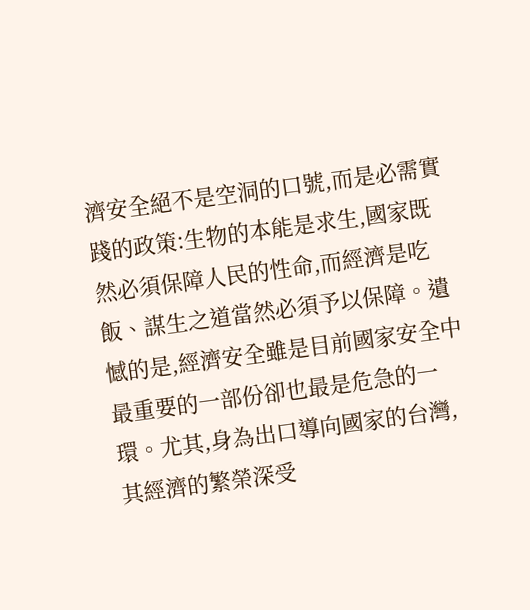濟安全絕不是空洞的口號,而是必需實踐的政策:生物的本能是求生,國家既然必須保障人民的性命,而經濟是吃飯、謀生之道當然必須予以保障。遺憾的是,經濟安全雖是目前國家安全中最重要的一部份卻也最是危急的一環。尤其,身為出口導向國家的台灣,其經濟的繁榮深受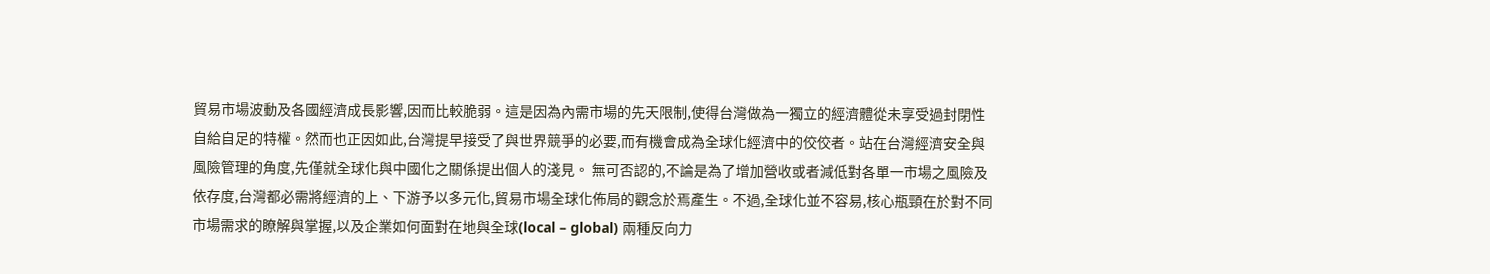貿易市場波動及各國經濟成長影響,因而比較脆弱。這是因為內需市場的先天限制,使得台灣做為一獨立的經濟體從未享受過封閉性自給自足的特權。然而也正因如此,台灣提早接受了與世界競爭的必要,而有機會成為全球化經濟中的佼佼者。站在台灣經濟安全與風險管理的角度,先僅就全球化與中國化之關係提出個人的淺見。 無可否認的,不論是為了增加營收或者減低對各單一市場之風險及依存度,台灣都必需將經濟的上、下游予以多元化,貿易市場全球化佈局的觀念於焉產生。不過,全球化並不容易,核心瓶頸在於對不同市場需求的瞭解與掌握,以及企業如何面對在地與全球(local – global) 兩種反向力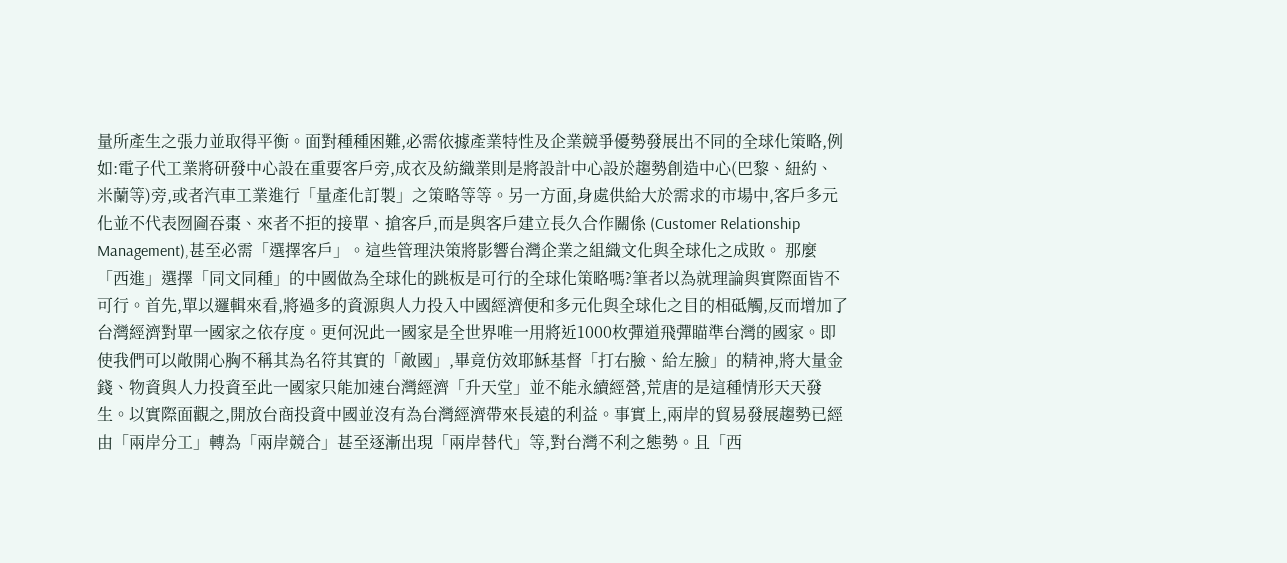量所產生之張力並取得平衡。面對種種困難,必需依據產業特性及企業競爭優勢發展出不同的全球化策略,例如:電子代工業將研發中心設在重要客戶旁,成衣及紡織業則是將設計中心設於趨勢創造中心(巴黎、紐約、米蘭等)旁,或者汽車工業進行「量產化訂製」之策略等等。另一方面,身處供給大於需求的市場中,客戶多元化並不代表囫圇吞棗、來者不拒的接單、搶客戶,而是與客戶建立長久合作關係 (Customer Relationship Management),甚至必需「選擇客戶」。這些管理決策將影響台灣企業之組織文化與全球化之成敗。 那麼「西進」選擇「同文同種」的中國做為全球化的跳板是可行的全球化策略嗎?筆者以為就理論與實際面皆不可行。首先,單以邏輯來看,將過多的資源與人力投入中國經濟便和多元化與全球化之目的相砥觸,反而增加了台灣經濟對單一國家之依存度。更何況此一國家是全世界唯一用將近1000枚彈道飛彈瞄準台灣的國家。即使我們可以敞開心胸不稱其為名符其實的「敵國」,畢竟仿效耶穌基督「打右臉、給左臉」的精神,將大量金錢、物資與人力投資至此一國家只能加速台灣經濟「升天堂」並不能永續經營,荒唐的是這種情形天天發生。以實際面觀之,開放台商投資中國並沒有為台灣經濟帶來長遠的利益。事實上,兩岸的貿易發展趨勢已經由「兩岸分工」轉為「兩岸競合」甚至逐漸出現「兩岸替代」等,對台灣不利之態勢。且「西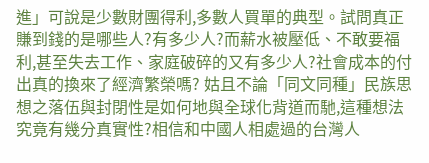進」可說是少數財團得利,多數人買單的典型。試問真正賺到錢的是哪些人?有多少人?而薪水被壓低、不敢要福利,甚至失去工作、家庭破碎的又有多少人?社會成本的付出真的換來了經濟繁榮嗎? 姑且不論「同文同種」民族思想之落伍與封閉性是如何地與全球化背道而馳,這種想法究竟有幾分真實性?相信和中國人相處過的台灣人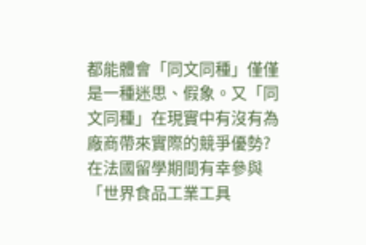都能體會「同文同種」僅僅是一種迷思、假象。又「同文同種」在現實中有沒有為廠商帶來實際的競爭優勢?在法國留學期間有幸參與「世界食品工業工具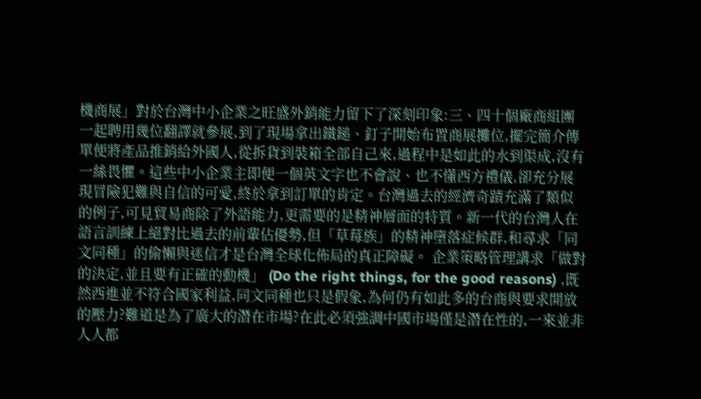機商展」對於台灣中小企業之旺盛外銷能力留下了深刻印象:三、四十個廠商組團一起聘用幾位翻譯就參展,到了現場拿出鐵鎚、釘子開始布置商展攤位,擺完簡介傳單便將產品推銷給外國人,從拆貨到裝箱全部自己來,過程中是如此的水到渠成,沒有一絲畏懼。這些中小企業主即便一個英文字也不會說、也不懂西方禮儀,卻充分展現冒險犯難與自信的可愛,終於拿到訂單的肯定。台灣過去的經濟奇蹟充滿了類似的例子,可見貿易商除了外語能力,更需要的是精神層面的特質。新一代的台灣人在語言訓練上絕對比過去的前輩佔優勢,但「草莓族」的精神墮落症候群,和尋求「同文同種」的偷懶與迷信才是台灣全球化佈局的真正障礙。 企業策略管理講求「做對的決定,並且要有正確的動機」 (Do the right things, for the good reasons) ,既然西進並不符合國家利益,同文同種也只是假象,為何仍有如此多的台商與要求開放的壓力?難道是為了廣大的潛在市場?在此必須強調中國市場僅是潛在性的,一來並非人人都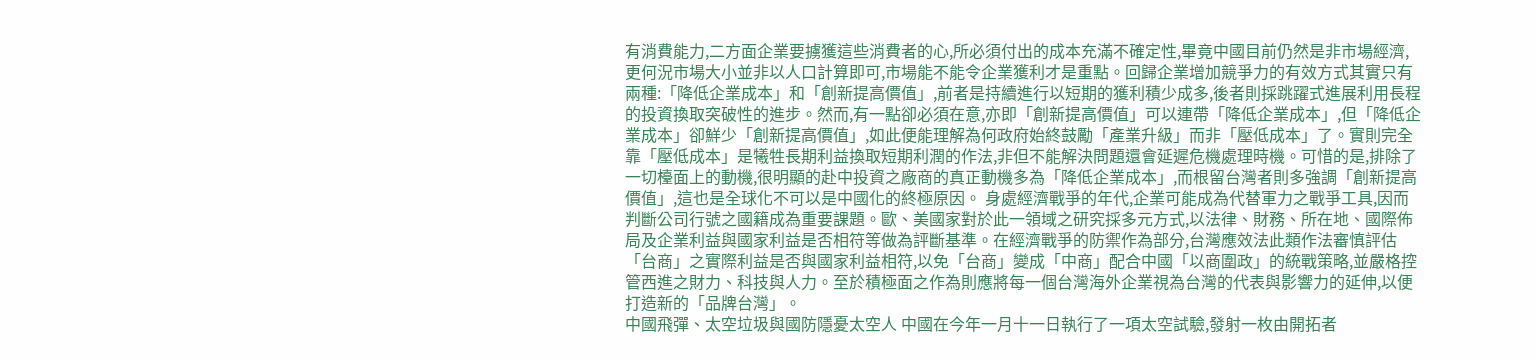有消費能力,二方面企業要擄獲這些消費者的心,所必須付出的成本充滿不確定性,畢竟中國目前仍然是非市場經濟,更何況市場大小並非以人口計算即可,市場能不能令企業獲利才是重點。回歸企業增加競爭力的有效方式其實只有兩種:「降低企業成本」和「創新提高價值」,前者是持續進行以短期的獲利積少成多,後者則採跳躍式進展利用長程的投資換取突破性的進步。然而,有一點卻必須在意,亦即「創新提高價值」可以連帶「降低企業成本」,但「降低企業成本」卻鮮少「創新提高價值」,如此便能理解為何政府始終鼓勵「產業升級」而非「壓低成本」了。實則完全靠「壓低成本」是犧牲長期利益換取短期利潤的作法,非但不能解決問題還會延遲危機處理時機。可惜的是,排除了一切檯面上的動機,很明顯的赴中投資之廠商的真正動機多為「降低企業成本」,而根留台灣者則多強調「創新提高價值」,這也是全球化不可以是中國化的終極原因。 身處經濟戰爭的年代,企業可能成為代替軍力之戰爭工具,因而判斷公司行號之國籍成為重要課題。歐、美國家對於此一領域之研究採多元方式,以法律、財務、所在地、國際佈局及企業利益與國家利益是否相符等做為評斷基準。在經濟戰爭的防禦作為部分,台灣應效法此類作法審慎評估「台商」之實際利益是否與國家利益相符,以免「台商」變成「中商」配合中國「以商圍政」的統戰策略,並嚴格控管西進之財力、科技與人力。至於積極面之作為則應將每一個台灣海外企業視為台灣的代表與影響力的延伸,以便打造新的「品牌台灣」。
中國飛彈、太空垃圾與國防隱憂太空人 中國在今年一月十一日執行了一項太空試驗,發射一枚由開拓者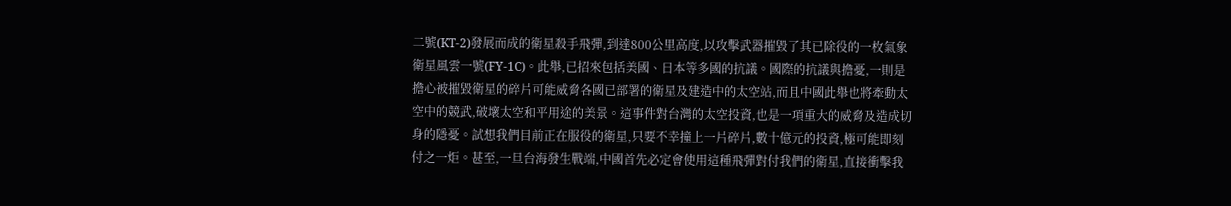二號(KT-2)發展而成的衛星殺手飛彈,到達800公里高度,以攻擊武器摧毀了其已除役的一枚氣象衛星風雲一號(FY-1C)。此舉,已招來包括美國、日本等多國的抗議。國際的抗議與擔憂,一則是擔心被摧毀衛星的碎片可能威脅各國已部署的衛星及建造中的太空站,而且中國此舉也將牽動太空中的競武,破壞太空和平用途的美景。這事件對台灣的太空投資,也是一項重大的威脅及造成切身的隱憂。試想我們目前正在服役的衛星,只要不幸撞上一片碎片,數十億元的投資,極可能即刻付之一炬。甚至,一旦台海發生戰端,中國首先必定會使用這種飛彈對付我們的衛星,直接衝擊我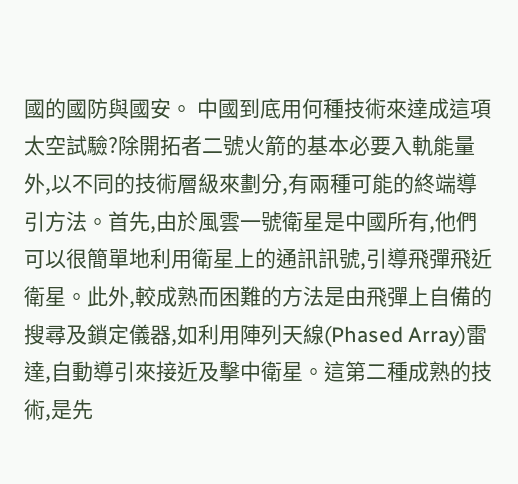國的國防與國安。 中國到底用何種技術來達成這項太空試驗?除開拓者二號火箭的基本必要入軌能量外,以不同的技術層級來劃分,有兩種可能的終端導引方法。首先,由於風雲一號衛星是中國所有,他們可以很簡單地利用衛星上的通訊訊號,引導飛彈飛近衛星。此外,較成熟而困難的方法是由飛彈上自備的搜尋及鎖定儀器,如利用陣列天線(Phased Array)雷達,自動導引來接近及擊中衛星。這第二種成熟的技術,是先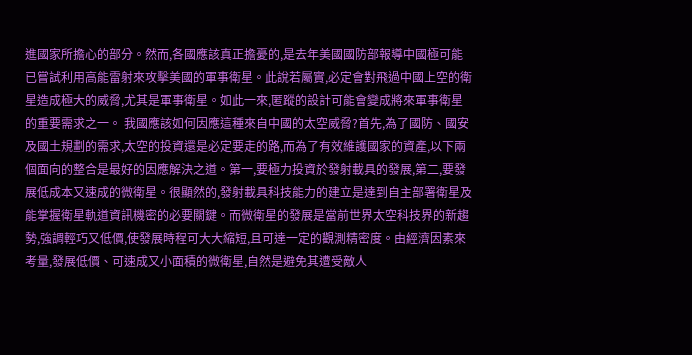進國家所擔心的部分。然而,各國應該真正擔憂的,是去年美國國防部報導中國極可能已嘗試利用高能雷射來攻擊美國的軍事衛星。此說若屬實,必定會對飛過中國上空的衛星造成極大的威脅,尤其是軍事衛星。如此一來,匿蹤的設計可能會變成將來軍事衛星的重要需求之一。 我國應該如何因應這種來自中國的太空威脅?首先,為了國防、國安及國土規劃的需求,太空的投資還是必定要走的路,而為了有效維護國家的資產,以下兩個面向的整合是最好的因應解決之道。第一,要極力投資於發射載具的發展,第二,要發展低成本又速成的微衛星。很顯然的,發射載具科技能力的建立是達到自主部署衛星及能掌握衛星軌道資訊機密的必要關鍵。而微衛星的發展是當前世界太空科技界的新趨勢,強調輕巧又低價,使發展時程可大大縮短,且可達一定的觀測精密度。由經濟因素來考量,發展低價、可速成又小面積的微衛星,自然是避免其遭受敵人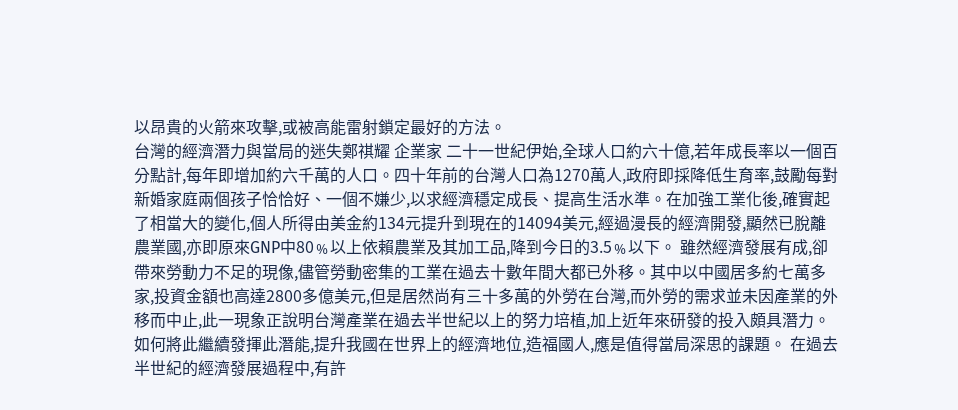以昂貴的火箭來攻擊,或被高能雷射鎖定最好的方法。
台灣的經濟潛力與當局的迷失鄭祺耀 企業家 二十一世紀伊始,全球人口約六十億,若年成長率以一個百分點計,每年即增加約六千萬的人口。四十年前的台灣人口為1270萬人,政府即採降低生育率,鼓勵每對新婚家庭兩個孩子恰恰好、一個不嫌少,以求經濟穩定成長、提高生活水準。在加強工業化後,確實起了相當大的變化,個人所得由美金約134元提升到現在的14094美元,經過漫長的經濟開發,顯然已脫離農業國,亦即原來GNP中80﹪以上依賴農業及其加工品,降到今日的3.5﹪以下。 雖然經濟發展有成,卻帶來勞動力不足的現像,儘管勞動密集的工業在過去十數年間大都已外移。其中以中國居多約七萬多家,投資金額也高達2800多億美元,但是居然尚有三十多萬的外勞在台灣,而外勞的需求並未因產業的外移而中止,此一現象正說明台灣產業在過去半世紀以上的努力培植,加上近年來研發的投入頗具潛力。如何將此繼續發揮此潛能,提升我國在世界上的經濟地位,造福國人,應是值得當局深思的課題。 在過去半世紀的經濟發展過程中,有許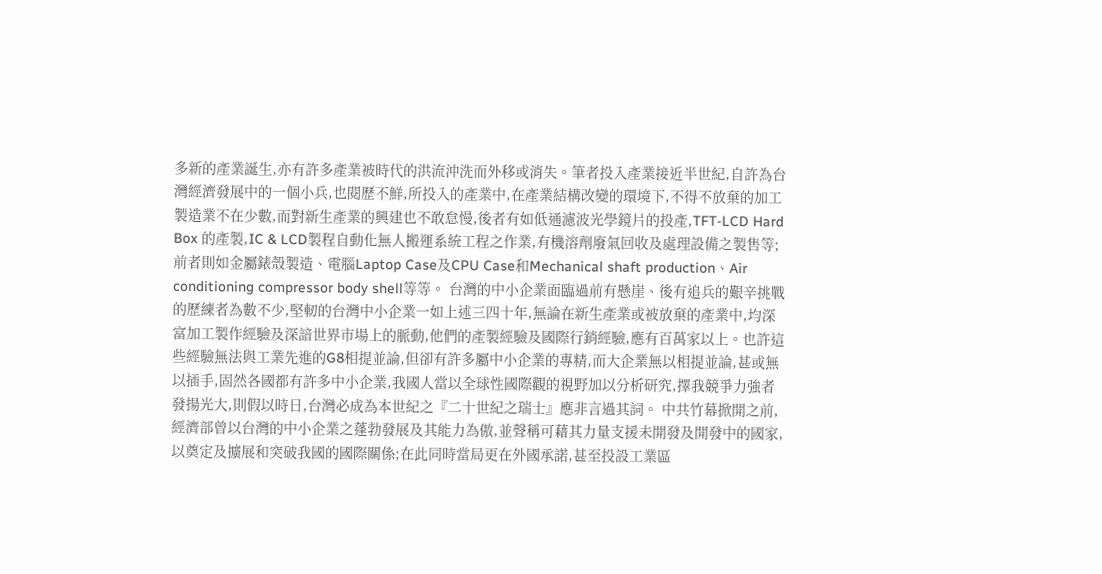多新的產業誕生,亦有許多產業被時代的洪流沖洗而外移或消失。筆者投入產業接近半世紀,自許為台灣經濟發展中的一個小兵,也閱歷不鮮,所投入的產業中,在產業結構改變的環境下,不得不放棄的加工製造業不在少數,而對新生產業的興建也不敢怠慢,後者有如低通濾波光學鏡片的投產,TFT-LCD Hard Box 的產製,IC & LCD製程自動化無人搬運系統工程之作業,有機溶劑廢氣回收及處理設備之製售等;前者則如金屬錶殼製造、電腦Laptop Case及CPU Case和Mechanical shaft production、Air conditioning compressor body shell等等。 台灣的中小企業面臨過前有懸崖、後有追兵的艱辛挑戰的歷練者為數不少,堅軔的台灣中小企業一如上述三四十年,無論在新生產業或被放棄的產業中,均深富加工製作經驗及深諳世界市場上的脈動,他們的產製經驗及國際行銷經驗,應有百萬家以上。也許這些經驗無法與工業先進的G8相提並論,但卻有許多屬中小企業的專精,而大企業無以相提並論,甚或無以插手,固然各國都有許多中小企業,我國人當以全球性國際觀的視野加以分析研究,擇我競爭力強者發揚光大,則假以時日,台灣必成為本世紀之『二十世紀之瑞士』應非言過其詞。 中共竹幕掀開之前,經濟部曾以台灣的中小企業之蓬勃發展及其能力為傲,並聲稱可藉其力量支援未開發及開發中的國家,以奠定及擴展和突破我國的國際關係;在此同時當局更在外國承諾,甚至投設工業區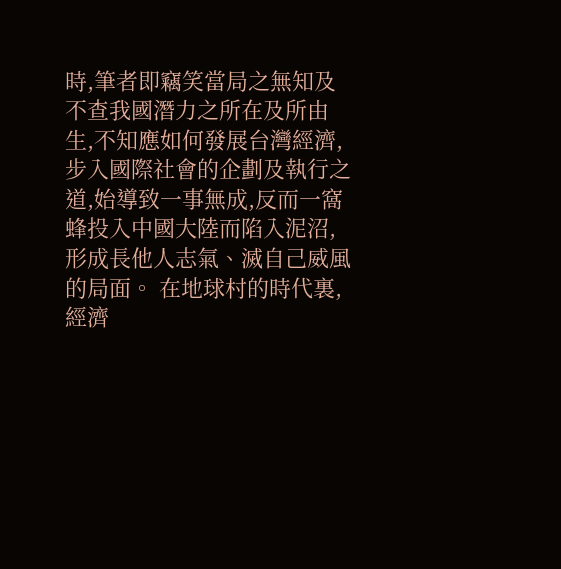時,筆者即竊笑當局之無知及不查我國潛力之所在及所由生,不知應如何發展台灣經濟,步入國際社會的企劃及執行之道,始導致一事無成,反而一窩蜂投入中國大陸而陷入泥沼,形成長他人志氣、滅自己威風的局面。 在地球村的時代裏,經濟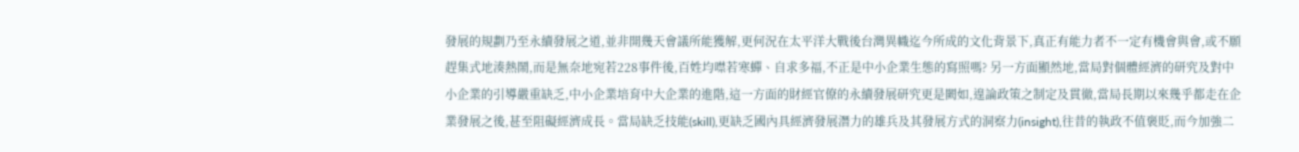發展的規劃乃至永續發展之道,並非開幾天會議所能獲解,更何況在太平洋大戰後台灣異幟迄今所成的文化背景下,真正有能力者不一定有機會與會,或不願趕集式地湊熱鬧,而是無奈地宛若228事件後,百姓均噤若寒蟬、自求多福,不正是中小企業生態的寫照嗎? 另一方面顯然地,當局對個體經濟的研究及對中小企業的引導嚴重缺乏,中小企業培育中大企業的進階,這一方面的財經官僚的永續發展研究更是闕如,遑論政策之制定及貫徹,當局長期以來幾乎都走在企業發展之後,甚至阻礙經濟成長。當局缺乏技能(skill),更缺乏國內具經濟發展潛力的雄兵及其發展方式的洞察力(insight),往昔的執政不值褒貶,而今加強二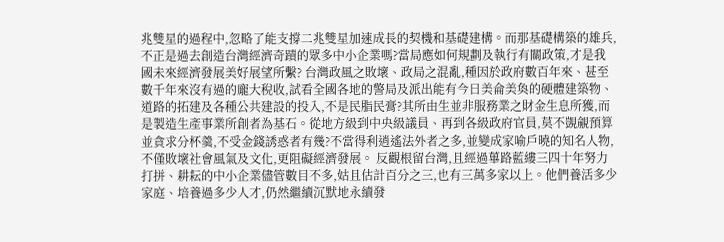兆雙星的過程中,忽略了能支撐二兆雙星加速成長的契機和基礎建構。而那基礎構築的雄兵,不正是過去創造台灣經濟奇蹟的眾多中小企業嗎?當局應如何規劃及執行有關政策,才是我國未來經濟發展美好展望所繫? 台灣政風之敗壞、政局之混亂,種因於政府數百年來、甚至數千年來沒有過的龐大稅收,試看全國各地的警局及派出能有今日美侖美奐的硬體建築物、道路的拓建及各種公共建設的投入,不是民脂民膏?其所由生並非服務業之財金生息所獲,而是製造生產事業所創者為基石。從地方級到中央級議員、再到各級政府官員,莫不覬覦預算並貪求分杯羹,不受金錢誘惑者有幾?不當得利逍遙法外者之多,並變成家喻戶曉的知名人物,不僅敗壞社會風氣及文化,更阻礙經濟發展。 反觀根留台灣,且經過蓽路藍縷三四十年努力打拼、耕耘的中小企業儘管數目不多,姑且估計百分之三,也有三萬多家以上。他們養活多少家庭、培養過多少人才,仍然繼續沉默地永續發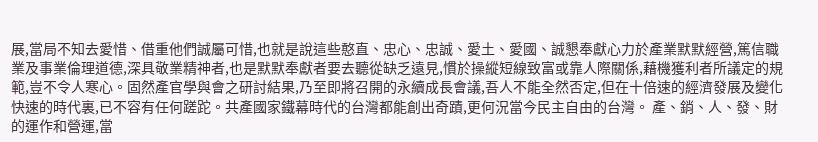展,當局不知去愛惜、借重他們誠屬可惜,也就是說這些憨直、忠心、忠誠、愛土、愛國、誠懇奉獻心力於產業默默經營,篤信職業及事業倫理道德,深具敬業精神者,也是默默奉獻者要去聽從缺乏遠見,慣於操縱短線致富或靠人際關係,藉機獲利者所議定的規範,豈不令人寒心。固然產官學與會之研討結果,乃至即將召開的永續成長會議,吾人不能全然否定,但在十倍速的經濟發展及變化快速的時代裏,已不容有任何蹉跎。共產國家鐵幕時代的台灣都能創出奇蹟,更何況當今民主自由的台灣。 產、銷、人、發、財的運作和營運,當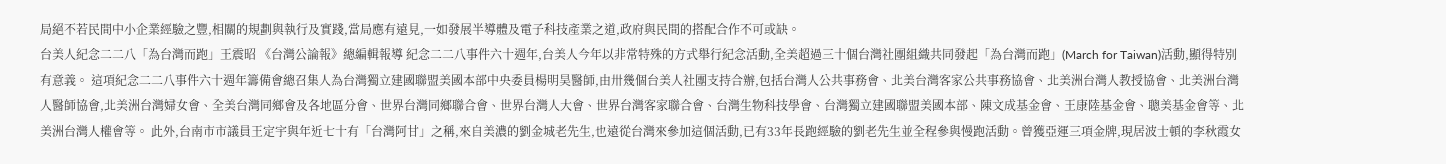局絕不若民間中小企業經驗之豐,相關的規劃與執行及實踐,當局應有遠見,一如發展半導體及電子科技產業之道,政府與民間的搭配合作不可或缺。
台美人紀念二二八「為台灣而跑」王震昭 《台灣公論報》總編輯報導 紀念二二八事件六十週年,台美人今年以非常特殊的方式舉行紀念活動,全美超過三十個台灣社團組織共同發起「為台灣而跑」(March for Taiwan)活動,顯得特別有意義。 這項紀念二二八事件六十週年籌備會總召集人為台灣獨立建國聯盟美國本部中央委員楊明昊醫師,由卅幾個台美人社團支持合辦,包括台灣人公共事務會、北美台灣客家公共事務協會、北美洲台灣人教授協會、北美洲台灣人醫師協會,北美洲台灣婦女會、全美台灣同鄉會及各地區分會、世界台灣同鄉聯合會、世界台灣人大會、世界台灣客家聯合會、台灣生物科技學會、台灣獨立建國聯盟美國本部、陳文成基金會、王康陸基金會、聰美基金會等、北美洲台灣人權會等。 此外,台南市市議員王定宇與年近七十有「台灣阿甘」之稱,來自美濃的劉金城老先生,也遠從台灣來參加這個活動,已有33年長跑經驗的劉老先生並全程參與慢跑活動。曾獲亞運三項金牌,現居波士頓的李秋霞女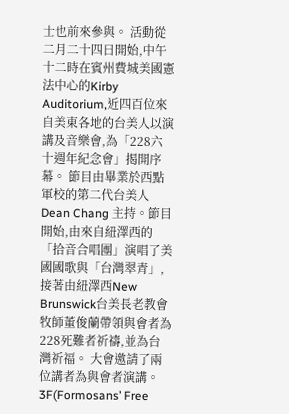士也前來參與。 活動從二月二十四日開始,中午十二時在賓州費城美國憲法中心的Kirby Auditorium,近四百位來自美東各地的台美人以演講及音樂會,為「228六十週年紀念會」揭開序幕。 節目由畢業於西點軍校的第二代台美人Dean Chang 主持。節目開始,由來自紐澤西的「拾音合唱團」演唱了美國國歌與「台灣翠青」,接著由紐澤西New Brunswick台美長老教會牧師董俊蘭帶領與會者為228死難者祈禱,並為台灣祈福。 大會邀請了兩位講者為與會者演講。3F(Formosans’ Free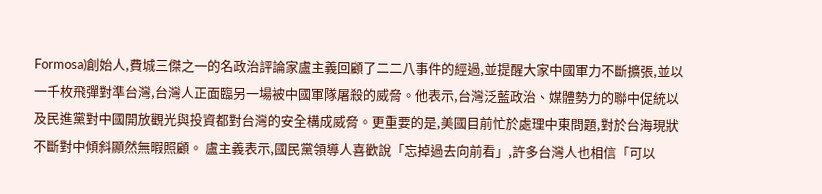Formosa)創始人,費城三傑之一的名政治評論家盧主義回顧了二二八事件的經過,並提醒大家中國軍力不斷擴張,並以一千枚飛彈對準台灣,台灣人正面臨另一場被中國軍隊屠殺的威脅。他表示,台灣泛藍政治、媒體勢力的聯中促統以及民進黨對中國開放觀光與投資都對台灣的安全構成威脅。更重要的是,美國目前忙於處理中東問題,對於台海現狀不斷對中傾斜顯然無暇照顧。 盧主義表示,國民黨領導人喜歡說「忘掉過去向前看」,許多台灣人也相信「可以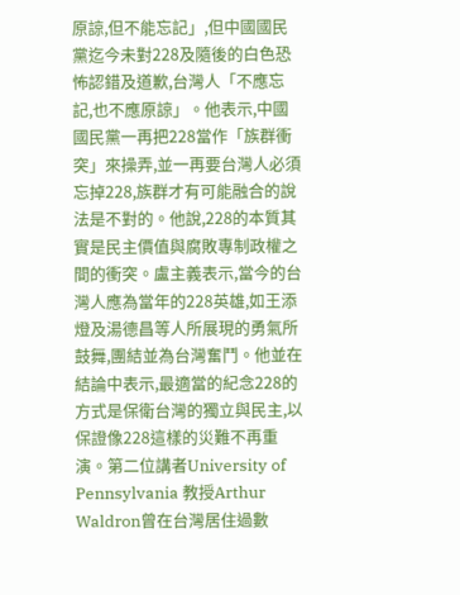原諒,但不能忘記」,但中國國民黨迄今未對228及隨後的白色恐怖認錯及道歉,台灣人「不應忘記,也不應原諒」。他表示,中國國民黨一再把228當作「族群衝突」來操弄,並一再要台灣人必須忘掉228,族群才有可能融合的說法是不對的。他說,228的本質其實是民主價值與腐敗專制政權之間的衝突。盧主義表示,當今的台灣人應為當年的228英雄,如王添燈及湯德昌等人所展現的勇氣所鼓舞,團結並為台灣奮鬥。他並在結論中表示,最適當的紀念228的方式是保衛台灣的獨立與民主,以保證像228這樣的災難不再重演。第二位講者University of Pennsylvania 教授Arthur Waldron曾在台灣居住過數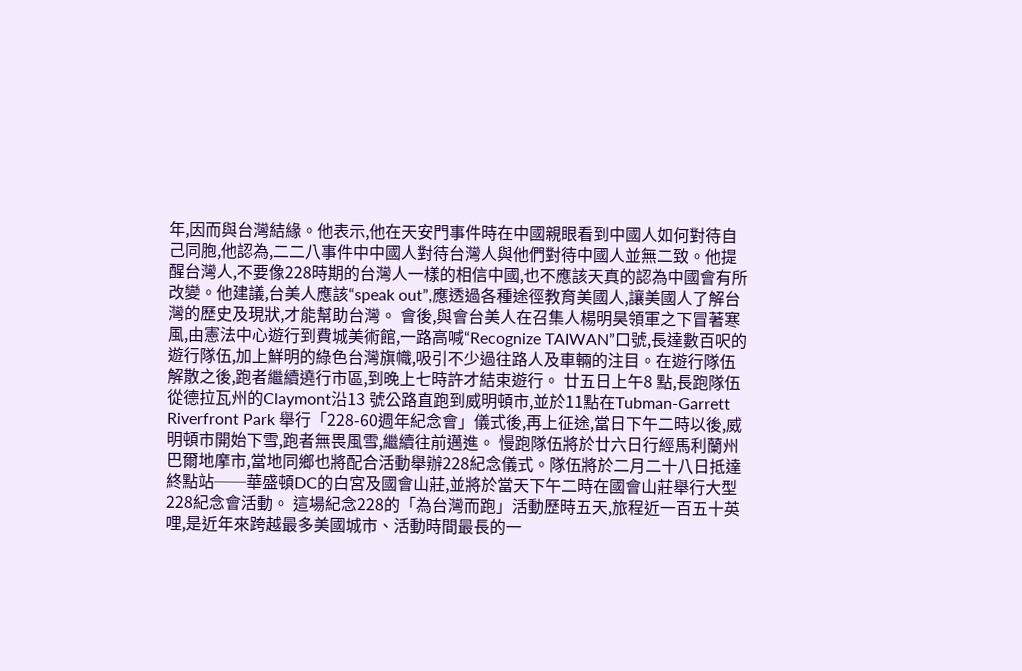年,因而與台灣結緣。他表示,他在天安門事件時在中國親眼看到中國人如何對待自己同胞,他認為,二二八事件中中國人對待台灣人與他們對待中國人並無二致。他提醒台灣人,不要像228時期的台灣人一樣的相信中國,也不應該天真的認為中國會有所改變。他建議,台美人應該“speak out”,應透過各種途徑教育美國人,讓美國人了解台灣的歷史及現狀,才能幫助台灣。 會後,與會台美人在召集人楊明昊領軍之下冒著寒風,由憲法中心遊行到費城美術館,一路高喊“Recognize TAIWAN”口號,長達數百呎的遊行隊伍,加上鮮明的綠色台灣旗幟,吸引不少過往路人及車輛的注目。在遊行隊伍解散之後,跑者繼續遶行市區,到晚上七時許才結束遊行。 廿五日上午8 點,長跑隊伍從德拉瓦州的Claymont沿13 號公路直跑到威明頓市,並於11點在Tubman-Garrett Riverfront Park 舉行「228-60週年紀念會」儀式後,再上征途,當日下午二時以後,威明頓市開始下雪,跑者無畏風雪,繼續往前邁進。 慢跑隊伍將於廿六日行經馬利蘭州巴爾地摩市,當地同鄉也將配合活動舉辦228紀念儀式。隊伍將於二月二十八日抵達終點站──華盛頓DC的白宮及國會山莊,並將於當天下午二時在國會山莊舉行大型228紀念會活動。 這場紀念228的「為台灣而跑」活動歷時五天,旅程近一百五十英哩,是近年來跨越最多美國城市、活動時間最長的一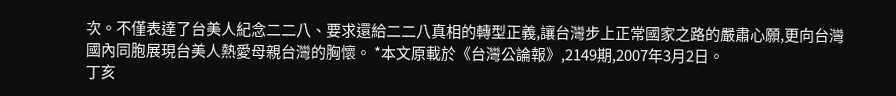次。不僅表達了台美人紀念二二八、要求還給二二八真相的轉型正義,讓台灣步上正常國家之路的嚴肅心願,更向台灣國內同胞展現台美人熱愛母親台灣的胸懷。 *本文原載於《台灣公論報》,2149期,2007年3月2日。
丁亥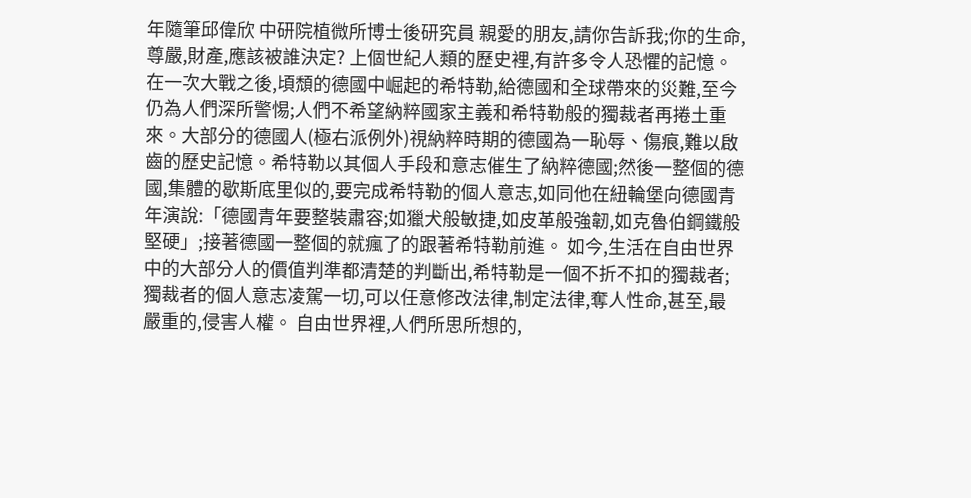年隨筆邱偉欣 中研院植微所博士後研究員 親愛的朋友,請你告訴我;你的生命,尊嚴,財產,應該被誰決定? 上個世紀人類的歷史裡,有許多令人恐懼的記憶。 在一次大戰之後,頃頹的德國中崛起的希特勒,給德國和全球帶來的災難,至今仍為人們深所警惕;人們不希望納粹國家主義和希特勒般的獨裁者再捲土重來。大部分的德國人(極右派例外)視納粹時期的德國為一恥辱、傷痕,難以啟齒的歷史記憶。希特勒以其個人手段和意志催生了納粹德國;然後一整個的德國,集體的歇斯底里似的,要完成希特勒的個人意志,如同他在紐輪堡向德國青年演說:「德國青年要整裝肅容;如獵犬般敏捷,如皮革般強韌,如克魯伯鋼鐵般堅硬」;接著德國一整個的就瘋了的跟著希特勒前進。 如今,生活在自由世界中的大部分人的價值判準都清楚的判斷出,希特勒是一個不折不扣的獨裁者;獨裁者的個人意志凌駕一切,可以任意修改法律,制定法律,奪人性命,甚至,最嚴重的,侵害人權。 自由世界裡,人們所思所想的,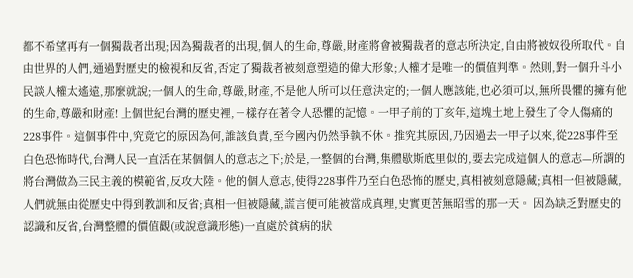都不希望再有一個獨裁者出現;因為獨裁者的出現,個人的生命,尊嚴,財產將會被獨裁者的意志所決定,自由將被奴役所取代。自由世界的人們,通過對歷史的檢視和反省,否定了獨裁者被刻意塑造的偉大形象;人權才是唯一的價值判準。然則,對一個升斗小民談人權太遙遠,那麼就說;一個人的生命,尊嚴,財產,不是他人所可以任意決定的;一個人應該能,也必須可以,無所畏懼的擁有他的生命,尊嚴和財產! 上個世紀台灣的歷史裡,ㄧ樣存在著令人恐懼的記憶。一甲子前的丁亥年,這塊土地上發生了令人傷痛的228事件。這個事件中,究竟它的原因為何,誰該負責,至今國內仍然爭執不休。推究其原因,乃因過去一甲子以來,從228事件至白色恐怖時代,台灣人民一直活在某個個人的意志之下;於是,一整個的台灣,集體歇斯底里似的,要去完成這個人的意志—所謂的將台灣做為三民主義的模範省,反攻大陸。他的個人意志,使得228事件乃至白色恐怖的歷史,真相被刻意隱藏;真相一但被隱藏,人們就無由從歷史中得到教訓和反省;真相一但被隱藏,謊言便可能被當成真理,史實更苦無昭雪的那一天。 因為缺乏對歷史的認識和反省,台灣整體的價值觀(或說意識形態)一直處於貧病的狀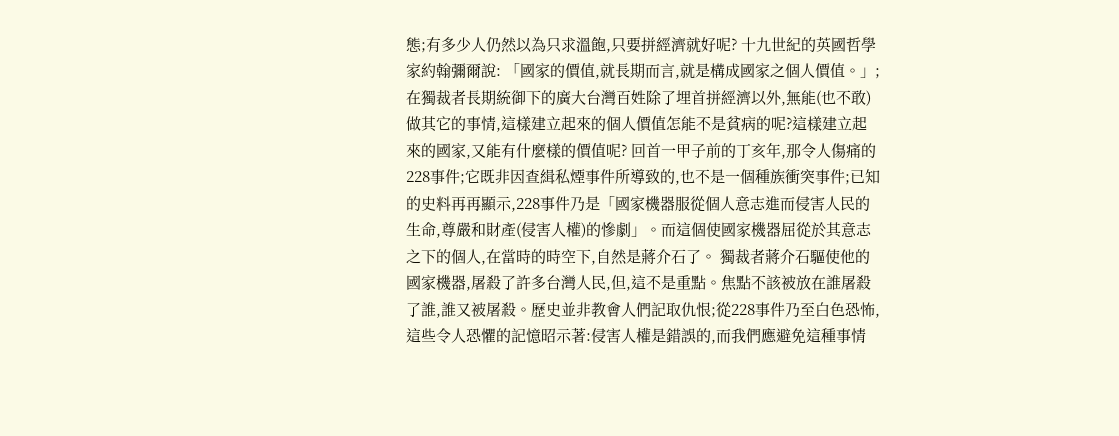態;有多少人仍然以為只求溫飽,只要拼經濟就好呢? 十九世紀的英國哲學家約翰彌爾說: 「國家的價值,就長期而言,就是構成國家之個人價值。」;在獨裁者長期統御下的廣大台灣百姓除了埋首拼經濟以外,無能(也不敢)做其它的事情,這樣建立起來的個人價值怎能不是貧病的呢?這樣建立起來的國家,又能有什麼樣的價值呢? 回首一甲子前的丁亥年,那令人傷痛的228事件;它既非因查緝私煙事件所導致的,也不是一個種族衝突事件;已知的史料再再顯示,228事件乃是「國家機器服從個人意志進而侵害人民的生命,尊嚴和財產(侵害人權)的慘劇」。而這個使國家機器屈從於其意志之下的個人,在當時的時空下,自然是蔣介石了。 獨裁者蔣介石驅使他的國家機器,屠殺了許多台灣人民,但,這不是重點。焦點不該被放在誰屠殺了誰,誰又被屠殺。歷史並非教會人們記取仇恨;從228事件乃至白色恐怖,這些令人恐懼的記憶昭示著:侵害人權是錯誤的,而我們應避免這種事情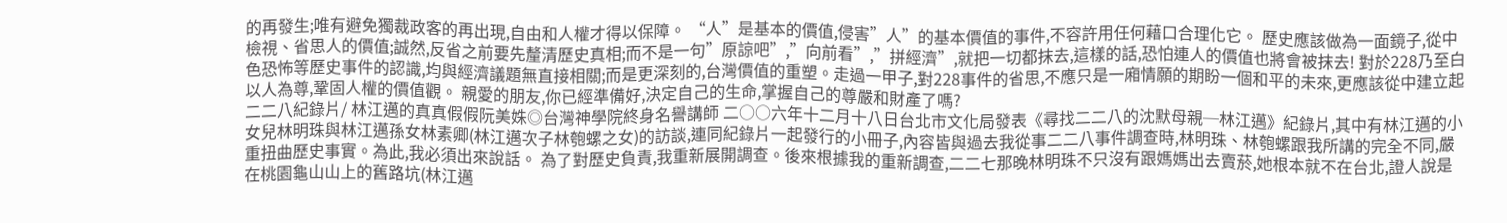的再發生;唯有避免獨裁政客的再出現,自由和人權才得以保障。 “人”是基本的價值,侵害”人”的基本價值的事件,不容許用任何藉口合理化它。 歷史應該做為一面鏡子,從中檢視、省思人的價值;誠然,反省之前要先釐清歷史真相;而不是一句”原諒吧”,”向前看”,”拼經濟”,就把一切都抹去,這樣的話,恐怕連人的價值也將會被抹去! 對於228乃至白色恐怖等歷史事件的認識,均與經濟議題無直接相關;而是更深刻的,台灣價值的重塑。走過一甲子,對228事件的省思,不應只是一廂情願的期盼一個和平的未來,更應該從中建立起以人為尊,鞏固人權的價值觀。 親愛的朋友,你已經準備好,決定自己的生命,掌握自己的尊嚴和財產了嗎?
二二八紀錄片/ 林江邁的真真假假阮美姝◎台灣神學院終身名譽講師 二○○六年十二月十八日台北市文化局發表《尋找二二八的沈默母親─林江邁》紀錄片,其中有林江邁的小女兒林明珠與林江邁孫女林素卿(林江邁次子林匏螺之女)的訪談,連同紀錄片一起發行的小冊子,內容皆與過去我從事二二八事件調查時,林明珠、林匏螺跟我所講的完全不同,嚴重扭曲歷史事實。為此,我必須出來說話。 為了對歷史負責,我重新展開調查。後來根據我的重新調查,二二七那晚林明珠不只沒有跟媽媽出去賣菸,她根本就不在台北,證人說是在桃園龜山山上的舊路坑(林江邁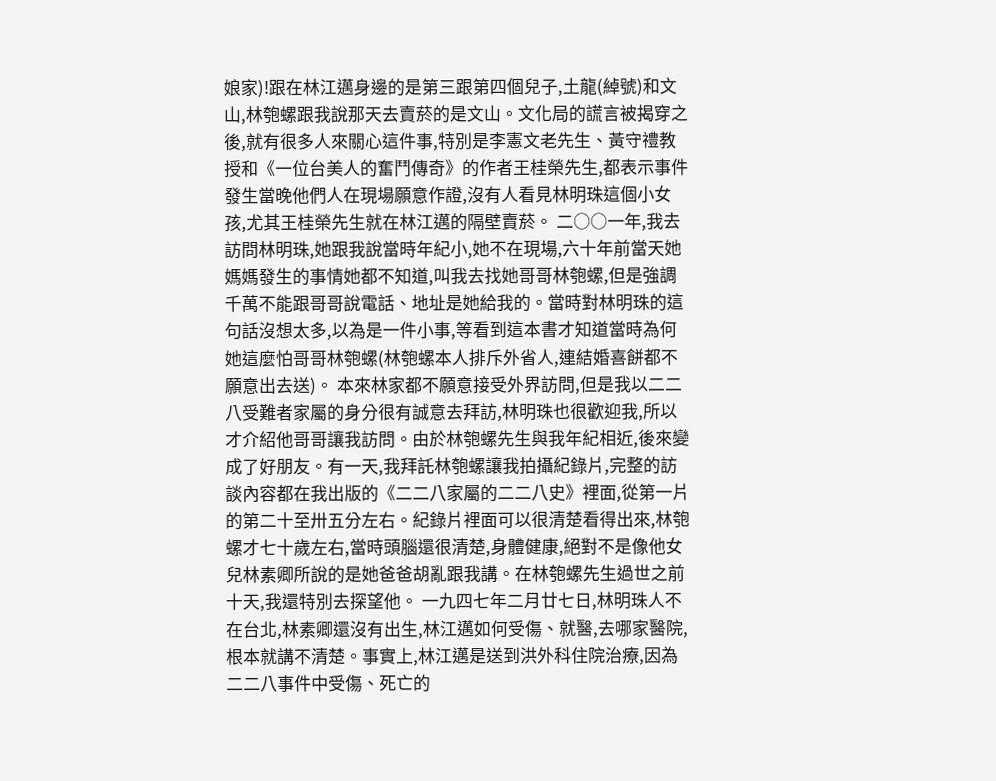娘家)!跟在林江邁身邊的是第三跟第四個兒子,土龍(綽號)和文山,林匏螺跟我說那天去賣菸的是文山。文化局的謊言被揭穿之後,就有很多人來關心這件事,特別是李憲文老先生、黃守禮教授和《一位台美人的奮鬥傳奇》的作者王桂榮先生,都表示事件發生當晚他們人在現場願意作證,沒有人看見林明珠這個小女孩,尤其王桂榮先生就在林江邁的隔壁賣菸。 二○○一年,我去訪問林明珠,她跟我說當時年紀小,她不在現場,六十年前當天她媽媽發生的事情她都不知道,叫我去找她哥哥林匏螺,但是強調千萬不能跟哥哥說電話、地址是她給我的。當時對林明珠的這句話沒想太多,以為是一件小事,等看到這本書才知道當時為何她這麼怕哥哥林匏螺(林匏螺本人排斥外省人,連結婚喜餅都不願意出去送)。 本來林家都不願意接受外界訪問,但是我以二二八受難者家屬的身分很有誠意去拜訪,林明珠也很歡迎我,所以才介紹他哥哥讓我訪問。由於林匏螺先生與我年紀相近,後來變成了好朋友。有一天,我拜託林匏螺讓我拍攝紀錄片,完整的訪談內容都在我出版的《二二八家屬的二二八史》裡面,從第一片的第二十至卅五分左右。紀錄片裡面可以很清楚看得出來,林匏螺才七十歲左右,當時頭腦還很清楚,身體健康,絕對不是像他女兒林素卿所說的是她爸爸胡亂跟我講。在林匏螺先生過世之前十天,我還特別去探望他。 一九四七年二月廿七日,林明珠人不在台北,林素卿還沒有出生,林江邁如何受傷、就醫,去哪家醫院,根本就講不清楚。事實上,林江邁是送到洪外科住院治療,因為二二八事件中受傷、死亡的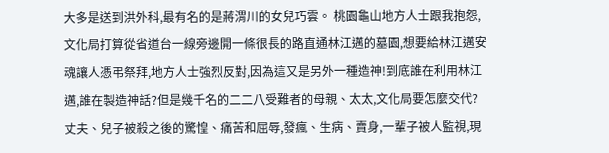大多是送到洪外科,最有名的是蔣渭川的女兒巧雲。 桃園龜山地方人士跟我抱怨,文化局打算從省道台一線旁邊開一條很長的路直通林江邁的墓園,想要給林江邁安魂讓人憑弔祭拜,地方人士強烈反對,因為這又是另外一種造神!到底誰在利用林江邁,誰在製造神話?但是幾千名的二二八受難者的母親、太太,文化局要怎麼交代?丈夫、兒子被殺之後的驚惶、痛苦和屈辱,發瘋、生病、賣身,一輩子被人監視,現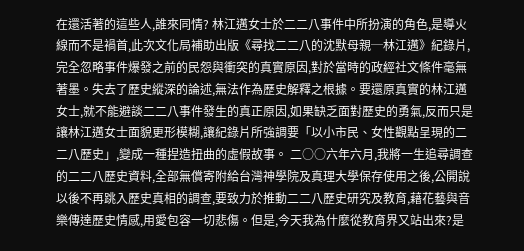在還活著的這些人,誰來同情? 林江邁女士於二二八事件中所扮演的角色,是導火線而不是禍首,此次文化局補助出版《尋找二二八的沈默母親─林江邁》紀錄片,完全忽略事件爆發之前的民怨與衝突的真實原因,對於當時的政經社文條件毫無著墨。失去了歷史縱深的論述,無法作為歷史解釋之根據。要還原真實的林江邁女士,就不能避談二二八事件發生的真正原因,如果缺乏面對歷史的勇氣,反而只是讓林江邁女士面貌更形模糊,讓紀錄片所強調要「以小市民、女性觀點呈現的二二八歷史」,變成一種捏造扭曲的虛假故事。 二○○六年六月,我將一生追尋調查的二二八歷史資料,全部無償寄附給台灣神學院及真理大學保存使用之後,公開說以後不再跳入歷史真相的調查,要致力於推動二二八歷史研究及教育,藉花藝與音樂傳達歷史情感,用愛包容一切悲傷。但是,今天我為什麼從教育界又站出來?是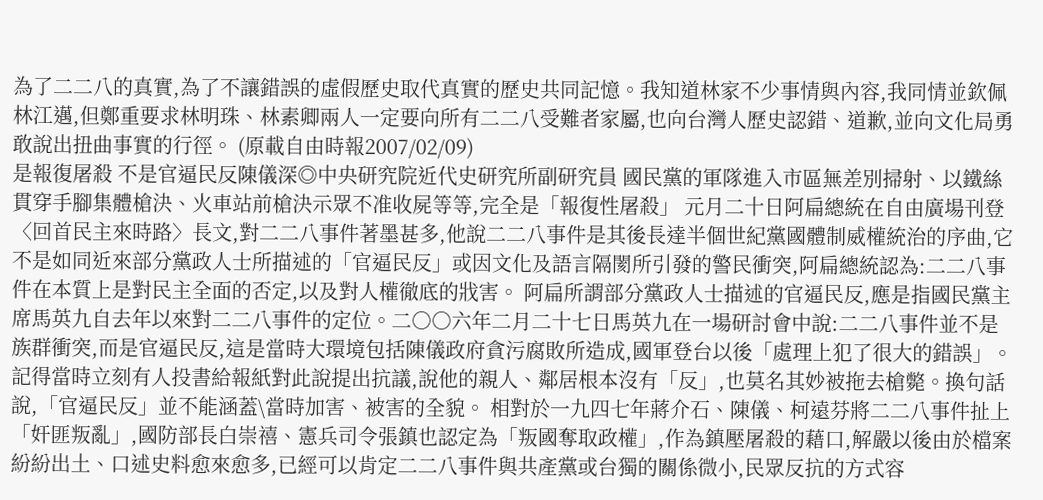為了二二八的真實,為了不讓錯誤的虛假歷史取代真實的歷史共同記憶。我知道林家不少事情與內容,我同情並欽佩林江邁,但鄭重要求林明珠、林素卿兩人一定要向所有二二八受難者家屬,也向台灣人歷史認錯、道歉,並向文化局勇敢說出扭曲事實的行徑。 (原載自由時報2007/02/09)
是報復屠殺 不是官逼民反陳儀深◎中央研究院近代史研究所副研究員 國民黨的軍隊進入市區無差別掃射、以鐵絲貫穿手腳集體槍決、火車站前槍決示眾不准收屍等等,完全是「報復性屠殺」 元月二十日阿扁總統在自由廣場刊登〈回首民主來時路〉長文,對二二八事件著墨甚多,他說二二八事件是其後長達半個世紀黨國體制威權統治的序曲,它不是如同近來部分黨政人士所描述的「官逼民反」或因文化及語言隔閡所引發的警民衝突,阿扁總統認為:二二八事件在本質上是對民主全面的否定,以及對人權徹底的戕害。 阿扁所謂部分黨政人士描述的官逼民反,應是指國民黨主席馬英九自去年以來對二二八事件的定位。二○○六年二月二十七日馬英九在一場研討會中說:二二八事件並不是族群衝突,而是官逼民反,這是當時大環境包括陳儀政府貪污腐敗所造成,國軍登台以後「處理上犯了很大的錯誤」。記得當時立刻有人投書給報紙對此說提出抗議,說他的親人、鄰居根本沒有「反」,也莫名其妙被拖去槍斃。換句話說,「官逼民反」並不能涵蓋\當時加害、被害的全貌。 相對於一九四七年蔣介石、陳儀、柯遠芬將二二八事件扯上「奸匪叛亂」,國防部長白崇禧、憲兵司令張鎮也認定為「叛國奪取政權」,作為鎮壓屠殺的藉口,解嚴以後由於檔案紛紛出土、口述史料愈來愈多,已經可以肯定二二八事件與共產黨或台獨的關係微小,民眾反抗的方式容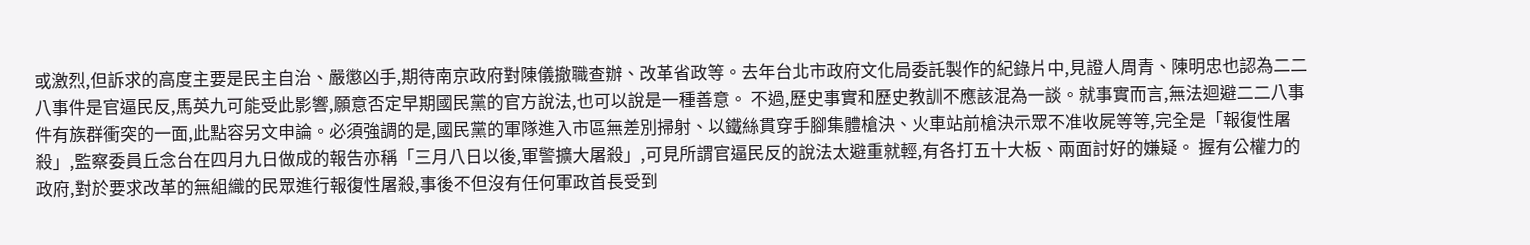或激烈,但訴求的高度主要是民主自治、嚴懲凶手,期待南京政府對陳儀撤職查辦、改革省政等。去年台北市政府文化局委託製作的紀錄片中,見證人周青、陳明忠也認為二二八事件是官逼民反,馬英九可能受此影響,願意否定早期國民黨的官方說法,也可以說是一種善意。 不過,歷史事實和歷史教訓不應該混為一談。就事實而言,無法迴避二二八事件有族群衝突的一面,此點容另文申論。必須強調的是,國民黨的軍隊進入市區無差別掃射、以鐵絲貫穿手腳集體槍決、火車站前槍決示眾不准收屍等等,完全是「報復性屠殺」,監察委員丘念台在四月九日做成的報告亦稱「三月八日以後,軍警擴大屠殺」,可見所謂官逼民反的說法太避重就輕,有各打五十大板、兩面討好的嫌疑。 握有公權力的政府,對於要求改革的無組織的民眾進行報復性屠殺,事後不但沒有任何軍政首長受到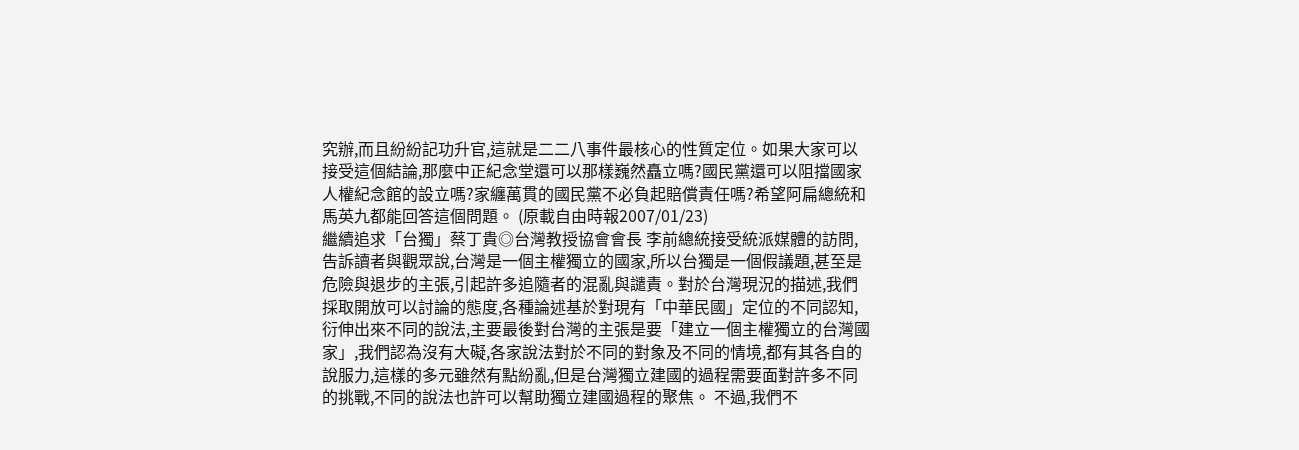究辦,而且紛紛記功升官,這就是二二八事件最核心的性質定位。如果大家可以接受這個結論,那麼中正紀念堂還可以那樣巍然矗立嗎?國民黨還可以阻擋國家人權紀念館的設立嗎?家纏萬貫的國民黨不必負起賠償責任嗎?希望阿扁總統和馬英九都能回答這個問題。 (原載自由時報2007/01/23)
繼續追求「台獨」蔡丁貴◎台灣教授協會會長 李前總統接受統派媒體的訪問,告訴讀者與觀眾說,台灣是一個主權獨立的國家,所以台獨是一個假議題,甚至是危險與退步的主張,引起許多追隨者的混亂與譴責。對於台灣現況的描述,我們採取開放可以討論的態度,各種論述基於對現有「中華民國」定位的不同認知,衍伸出來不同的說法,主要最後對台灣的主張是要「建立一個主權獨立的台灣國家」,我們認為沒有大礙,各家說法對於不同的對象及不同的情境,都有其各自的說服力,這樣的多元雖然有點紛亂,但是台灣獨立建國的過程需要面對許多不同的挑戰,不同的說法也許可以幫助獨立建國過程的聚焦。 不過,我們不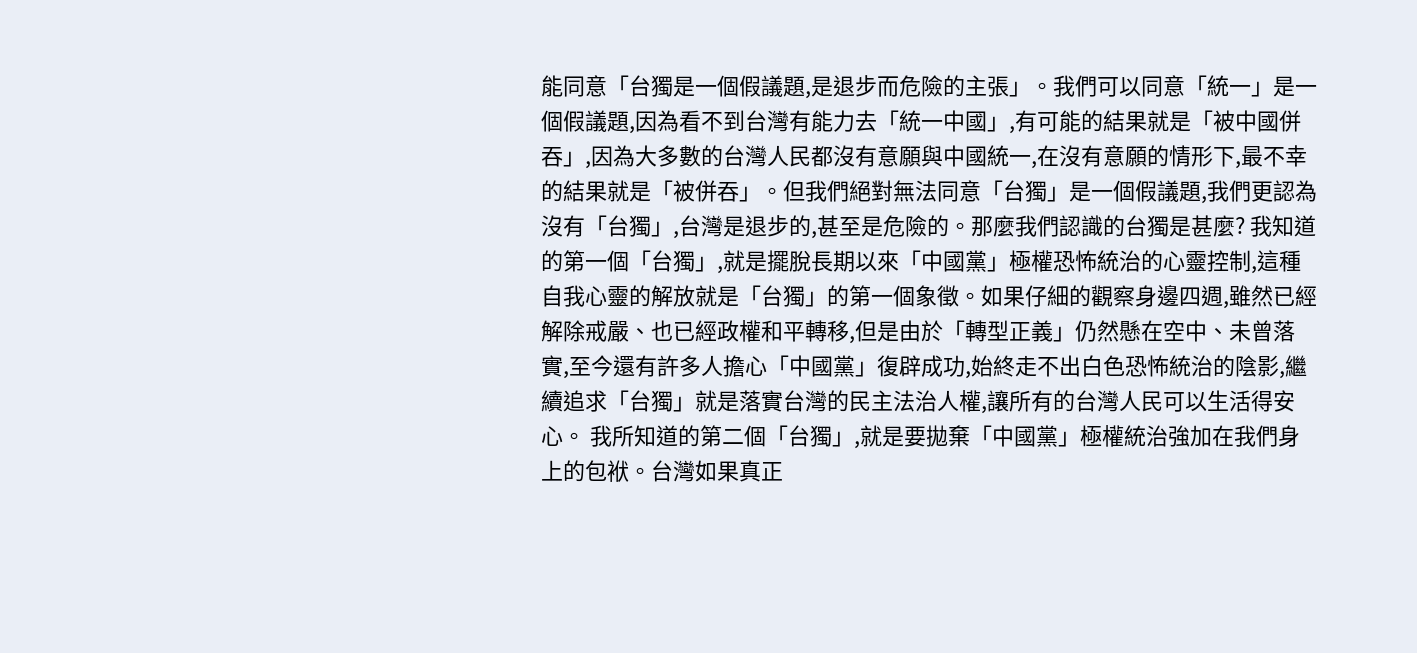能同意「台獨是一個假議題,是退步而危險的主張」。我們可以同意「統一」是一個假議題,因為看不到台灣有能力去「統一中國」,有可能的結果就是「被中國併吞」,因為大多數的台灣人民都沒有意願與中國統一,在沒有意願的情形下,最不幸的結果就是「被併吞」。但我們絕對無法同意「台獨」是一個假議題,我們更認為沒有「台獨」,台灣是退步的,甚至是危險的。那麼我們認識的台獨是甚麼? 我知道的第一個「台獨」,就是擺脫長期以來「中國黨」極權恐怖統治的心靈控制,這種自我心靈的解放就是「台獨」的第一個象徵。如果仔細的觀察身邊四週,雖然已經解除戒嚴、也已經政權和平轉移,但是由於「轉型正義」仍然懸在空中、未曾落實,至今還有許多人擔心「中國黨」復辟成功,始終走不出白色恐怖統治的陰影,繼續追求「台獨」就是落實台灣的民主法治人權,讓所有的台灣人民可以生活得安心。 我所知道的第二個「台獨」,就是要拋棄「中國黨」極權統治強加在我們身上的包袱。台灣如果真正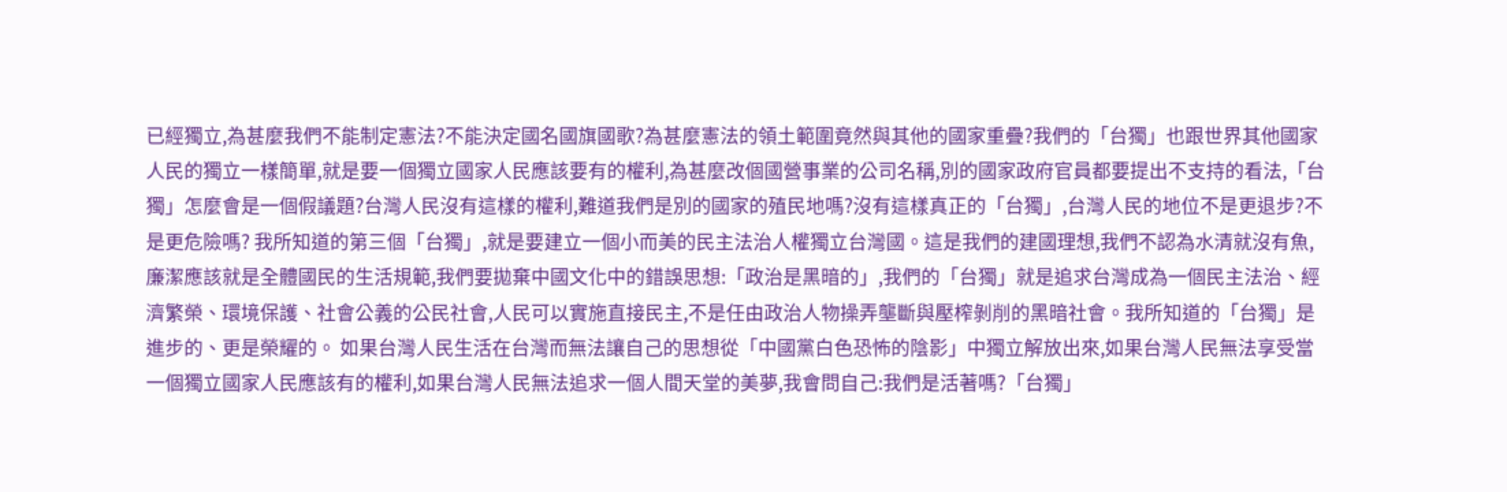已經獨立,為甚麼我們不能制定憲法?不能決定國名國旗國歌?為甚麼憲法的領土範圍竟然與其他的國家重疊?我們的「台獨」也跟世界其他國家人民的獨立一樣簡單,就是要一個獨立國家人民應該要有的權利,為甚麼改個國營事業的公司名稱,別的國家政府官員都要提出不支持的看法,「台獨」怎麼會是一個假議題?台灣人民沒有這樣的權利,難道我們是別的國家的殖民地嗎?沒有這樣真正的「台獨」,台灣人民的地位不是更退步?不是更危險嗎? 我所知道的第三個「台獨」,就是要建立一個小而美的民主法治人權獨立台灣國。這是我們的建國理想,我們不認為水清就沒有魚,廉潔應該就是全體國民的生活規範,我們要拋棄中國文化中的錯誤思想:「政治是黑暗的」,我們的「台獨」就是追求台灣成為一個民主法治、經濟繁榮、環境保護、社會公義的公民社會,人民可以實施直接民主,不是任由政治人物操弄壟斷與壓榨剝削的黑暗社會。我所知道的「台獨」是進步的、更是榮耀的。 如果台灣人民生活在台灣而無法讓自己的思想從「中國黨白色恐怖的陰影」中獨立解放出來,如果台灣人民無法享受當一個獨立國家人民應該有的權利,如果台灣人民無法追求一個人間天堂的美夢,我會問自己:我們是活著嗎?「台獨」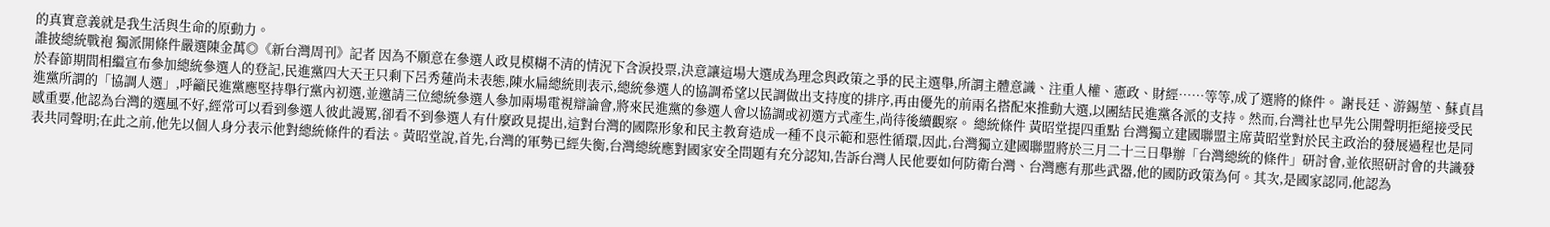的真實意義就是我生活與生命的原動力。
誰披總統戰袍 獨派開條件嚴選陳金萬◎《新台灣周刊》記者 因為不願意在參選人政見模糊不清的情況下含淚投票,決意讓這場大選成為理念與政策之爭的民主選舉,所謂主體意識、注重人權、憲政、財經……等等,成了選將的條件。 謝長廷、游錫堃、蘇貞昌於春節期間相繼宣布參加總統參選人的登記,民進黨四大天王只剩下呂秀蓮尚未表態,陳水扁總統則表示,總統參選人的協調希望以民調做出支持度的排序,再由優先的前兩名搭配來推動大選,以團結民進黨各派的支持。然而,台灣社也早先公開聲明拒絕接受民進黨所謂的「協調人選」,呼籲民進黨應堅持舉行黨內初選,並邀請三位總統參選人參加兩場電視辯論會,將來民進黨的參選人會以協調或初選方式產生,尚待後續觀察。 總統條件 黃昭堂提四重點 台灣獨立建國聯盟主席黃昭堂對於民主政治的發展過程也是同感重要,他認為台灣的選風不好,經常可以看到參選人彼此謾罵,卻看不到參選人有什麼政見提出,這對台灣的國際形象和民主教育造成一種不良示範和惡性循環,因此,台灣獨立建國聯盟將於三月二十三日舉辦「台灣總統的條件」研討會,並依照研討會的共識發表共同聲明;在此之前,他先以個人身分表示他對總統條件的看法。黃昭堂說,首先,台灣的軍勢已經失衡,台灣總統應對國家安全問題有充分認知,告訴台灣人民他要如何防衛台灣、台灣應有那些武器,他的國防政策為何。其次,是國家認同,他認為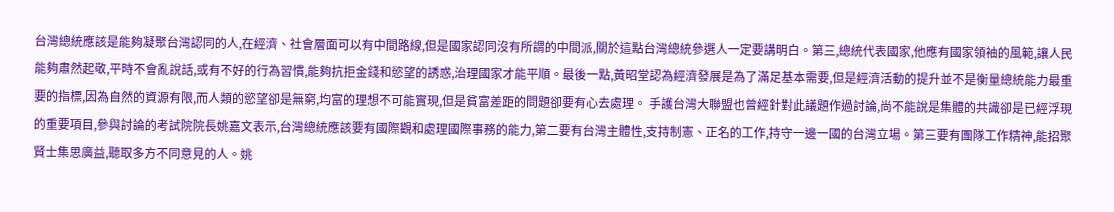台灣總統應該是能夠凝聚台灣認同的人,在經濟、社會層面可以有中間路線,但是國家認同沒有所謂的中間派,關於這點台灣總統參選人一定要講明白。第三,總統代表國家,他應有國家領袖的風範,讓人民能夠肅然起敬,平時不會亂說話,或有不好的行為習慣,能夠抗拒金錢和慾望的誘惑,治理國家才能平順。最後一點,黃昭堂認為經濟發展是為了滿足基本需要,但是經濟活動的提升並不是衡量總統能力最重要的指標,因為自然的資源有限,而人類的慾望卻是無窮,均富的理想不可能實現,但是貧富差距的問題卻要有心去處理。 手護台灣大聯盟也曾經針對此議題作過討論,尚不能說是集體的共識卻是已經浮現的重要項目,參與討論的考試院院長姚嘉文表示,台灣總統應該要有國際觀和處理國際事務的能力,第二要有台灣主體性,支持制憲、正名的工作,持守一邊一國的台灣立場。第三要有團隊工作精神,能招聚賢士集思廣益,聽取多方不同意見的人。姚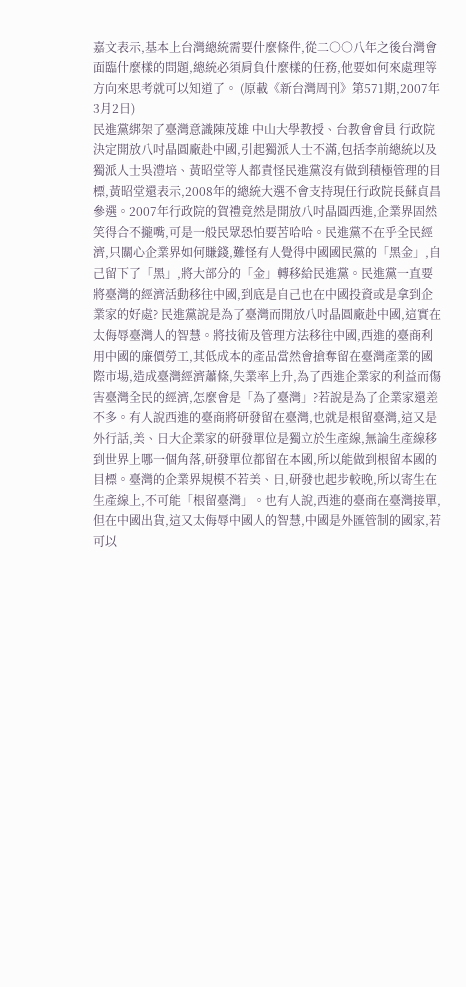嘉文表示,基本上台灣總統需要什麼條件,從二○○八年之後台灣會面臨什麼樣的問題,總統必須肩負什麼樣的任務,他要如何來處理等方向來思考就可以知道了。 (原載《新台灣周刊》第571期,2007年3月2日)
民進黨綁架了臺灣意識陳茂雄 中山大學教授、台教會會員 行政院決定開放八吋晶圓廠赴中國,引起獨派人士不滿,包括李前總統以及獨派人士吳澧培、黃昭堂等人都責怪民進黨沒有做到積極管理的目標,黃昭堂還表示,2008年的總統大選不會支持現任行政院長蘇貞昌參選。2007年行政院的賀禮竟然是開放八吋晶圓西進,企業界固然笑得合不攏嘴,可是一般民眾恐怕要苦哈哈。民進黨不在乎全民經濟,只關心企業界如何賺錢,難怪有人覺得中國國民黨的「黑金」,自己留下了「黑」,將大部分的「金」轉移給民進黨。民進黨一直要將臺灣的經濟活動移往中國,到底是自己也在中國投資或是拿到企業家的好處? 民進黨說是為了臺灣而開放八吋晶圓廠赴中國,這實在太侮辱臺灣人的智慧。將技術及管理方法移往中國,西進的臺商利用中國的廉價勞工,其低成本的產品當然會搶奪留在臺灣產業的國際市場,造成臺灣經濟蕭條,失業率上升,為了西進企業家的利益而傷害臺灣全民的經濟,怎麼會是「為了臺灣」?若說是為了企業家還差不多。有人說西進的臺商將研發留在臺灣,也就是根留臺灣,這又是外行話,美、日大企業家的研發單位是獨立於生產線,無論生產線移到世界上哪一個角落,研發單位都留在本國,所以能做到根留本國的目標。臺灣的企業界規模不若美、日,研發也起步較晚,所以寄生在生產線上,不可能「根留臺灣」。也有人說,西進的臺商在臺灣接單,但在中國出貨,這又太侮辱中國人的智慧,中國是外匯管制的國家,若可以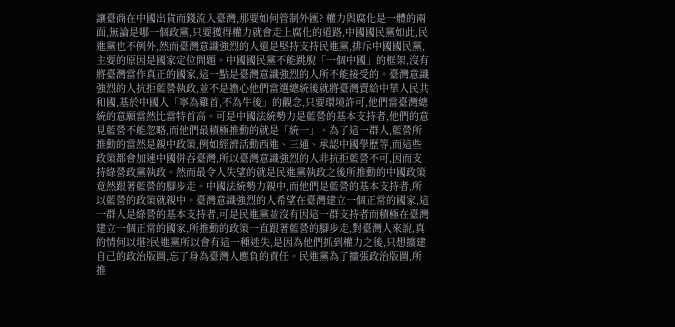讓臺商在中國出貨而錢流入臺灣,那要如何管制外匯? 權力與腐化是一體的兩面,無論是哪一個政黨,只要獲得權力就會走上腐化的道路,中國國民黨如此,民進黨也不例外,然而臺灣意識強烈的人還是堅持支持民進黨,排斥中國國民黨,主要的原因是國家定位問題。中國國民黨不能跳脫「一個中國」的框架,沒有將臺灣當作真正的國家,這一點是臺灣意識強烈的人所不能接受的。臺灣意識強烈的人抗拒藍營執政,並不是擔心他們當選總統後就將臺灣賣給中華人民共和國,基於中國人「寧為雞首,不為牛後」的觀念,只要環境許可,他們當臺灣總統的意願當然比當特首高。可是中國法統勢力是藍營的基本支持者,他們的意見藍營不能忽略,而他們最積極推動的就是「統一」。為了這一群人,藍營所推動的當然是親中政策,例如經濟活動西進、三通、承認中國學歷等,而這些政策都會加速中國併吞臺灣,所以臺灣意識強烈的人非抗拒藍營不可,因而支持綠營政黨執政。然而最令人失望的就是民進黨執政之後所推動的中國政策竟然跟著藍營的腳步走。中國法統勢力親中,而他們是藍營的基本支持者,所以藍營的政策就親中。臺灣意識強烈的人希望在臺灣建立一個正常的國家,這一群人是綠營的基本支持者,可是民進黨並沒有因這一群支持者而積極在臺灣建立一個正常的國家,所推動的政策一直跟著藍營的腳步走,對臺灣人來說,真的情何以堪?民進黨所以會有這一種迷失,是因為他們抓到權力之後,只想擴建自己的政治版圖,忘了身為臺灣人應負的責任。民進黨為了擴張政治版圖,所推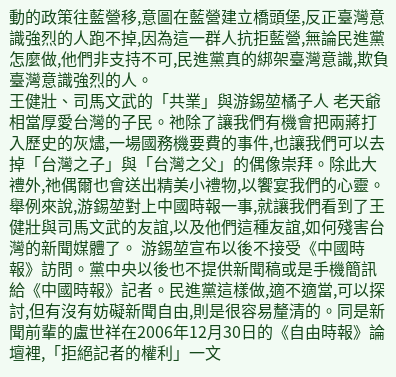動的政策往藍營移,意圖在藍營建立橋頭堡,反正臺灣意識強烈的人跑不掉,因為這一群人抗拒藍營,無論民進黨怎麼做,他們非支持不可,民進黨真的綁架臺灣意識,欺負臺灣意識強烈的人。
王健壯、司馬文武的「共業」與游錫堃橘子人 老天爺相當厚愛台灣的子民。祂除了讓我們有機會把兩蔣打入歷史的灰燼,一場國務機要費的事件,也讓我們可以去掉「台灣之子」與「台灣之父」的偶像崇拜。除此大禮外,祂偶爾也會送出精美小禮物,以饗宴我們的心靈。舉例來說,游錫堃對上中國時報一事,就讓我們看到了王健壯與司馬文武的友誼,以及他們這種友誼,如何殘害台灣的新聞媒體了。 游錫堃宣布以後不接受《中國時報》訪問。黨中央以後也不提供新聞稿或是手機簡訊給《中國時報》記者。民進黨這樣做,適不適當,可以探討,但有沒有妨礙新聞自由,則是很容易釐清的。同是新聞前輩的盧世祥在2006年12月30日的《自由時報》論壇裡,「拒絕記者的權利」一文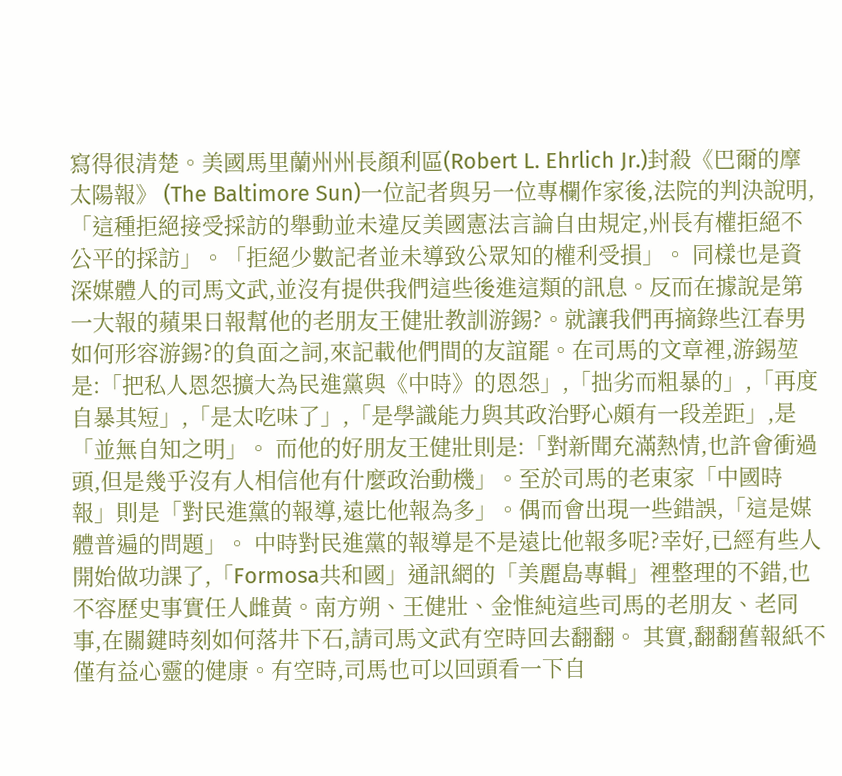寫得很清楚。美國馬里蘭州州長顏利區(Robert L. Ehrlich Jr.)封殺《巴爾的摩太陽報》 (The Baltimore Sun)一位記者與另一位專欄作家後,法院的判決說明,「這種拒絕接受採訪的舉動並未違反美國憲法言論自由規定,州長有權拒絕不公平的採訪」。「拒絕少數記者並未導致公眾知的權利受損」。 同樣也是資深媒體人的司馬文武,並沒有提供我們這些後進這類的訊息。反而在據說是第一大報的蘋果日報幫他的老朋友王健壯教訓游錫?。就讓我們再摘錄些江春男如何形容游錫?的負面之詞,來記載他們間的友誼罷。在司馬的文章裡,游錫堃是:「把私人恩怨擴大為民進黨與《中時》的恩怨」,「拙劣而粗暴的」,「再度自暴其短」,「是太吃味了」,「是學識能力與其政治野心頗有一段差距」,是「並無自知之明」。 而他的好朋友王健壯則是:「對新聞充滿熱情,也許會衝過頭,但是幾乎沒有人相信他有什麼政治動機」。至於司馬的老東家「中國時報」則是「對民進黨的報導,遠比他報為多」。偶而會出現一些錯誤,「這是媒體普遍的問題」。 中時對民進黨的報導是不是遠比他報多呢?幸好,已經有些人開始做功課了,「Formosa共和國」通訊網的「美麗島專輯」裡整理的不錯,也不容歷史事實任人雌黃。南方朔、王健壯、金惟純這些司馬的老朋友、老同事,在關鍵時刻如何落井下石,請司馬文武有空時回去翻翻。 其實,翻翻舊報紙不僅有益心靈的健康。有空時,司馬也可以回頭看一下自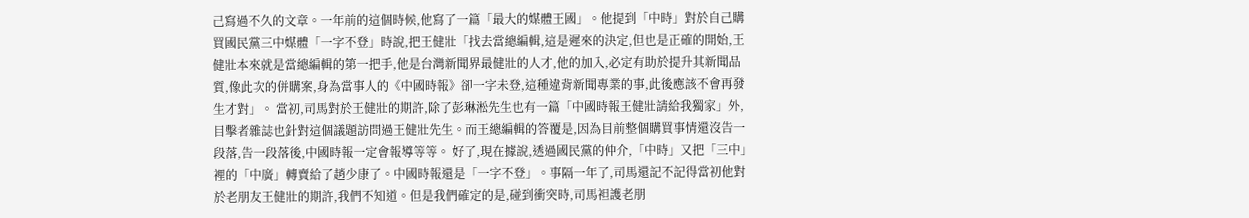己寫過不久的文章。一年前的這個時候,他寫了一篇「最大的媒體王國」。他提到「中時」對於自己購買國民黨三中媒體「一字不登」時說,把王健壯「找去當總編輯,這是遲來的決定,但也是正確的開始,王健壯本來就是當總編輯的第一把手,他是台灣新聞界最健壯的人才,他的加入,必定有助於提升其新聞品質,像此次的併購案,身為當事人的《中國時報》卻一字未登,這種違背新聞專業的事,此後應該不會再發生才對」。 當初,司馬對於王健壯的期許,除了彭琳淞先生也有一篇「中國時報王健壯請給我獨家」外,目擊者雜誌也針對這個議題訪問過王健壯先生。而王總編輯的答覆是,因為目前整個購買事情還沒告一段落,告一段落後,中國時報一定會報導等等。 好了,現在據說,透過國民黨的仲介,「中時」又把「三中」裡的「中廣」轉賣給了趙少康了。中國時報還是「一字不登」。事隔一年了,司馬還記不記得當初他對於老朋友王健壯的期許,我們不知道。但是我們確定的是,碰到衝突時,司馬袒護老朋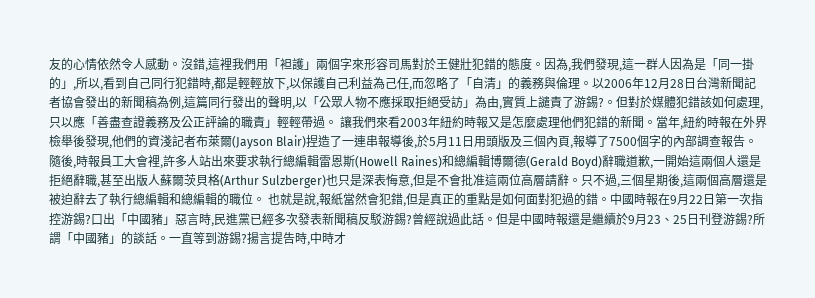友的心情依然令人感動。沒錯,這裡我們用「袒護」兩個字來形容司馬對於王健壯犯錯的態度。因為,我們發現,這一群人因為是「同一掛的」,所以,看到自己同行犯錯時,都是輕輕放下,以保護自己利益為己任,而忽略了「自清」的義務與倫理。以2006年12月28日台灣新聞記者協會發出的新聞稿為例,這篇同行發出的聲明,以「公眾人物不應採取拒絕受訪」為由,實質上譴責了游錫?。但對於媒體犯錯該如何處理,只以應「善盡查證義務及公正評論的職責」輕輕帶過。 讓我們來看2003年紐約時報又是怎麼處理他們犯錯的新聞。當年,紐約時報在外界檢舉後發現,他們的資淺記者布萊爾(Jayson Blair)捏造了一連串報導後,於5月11日用頭版及三個內頁,報導了7500個字的內部調查報告。隨後,時報員工大會裡,許多人站出來要求執行總編輯雷恩斯(Howell Raines)和總編輯博爾德(Gerald Boyd)辭職道歉,一開始這兩個人還是拒絕辭職,甚至出版人蘇爾茨貝格(Arthur Sulzberger)也只是深表悔意,但是不會批准這兩位高層請辭。只不過,三個星期後,這兩個高層還是被迫辭去了執行總編輯和總編輯的職位。 也就是說,報紙當然會犯錯,但是真正的重點是如何面對犯過的錯。中國時報在9月22日第一次指控游錫?口出「中國豬」惡言時,民進黨已經多次發表新聞稿反駁游錫?曾經說過此話。但是中國時報還是繼續於9月23、25日刊登游錫?所謂「中國豬」的談話。一直等到游錫?揚言提告時,中時才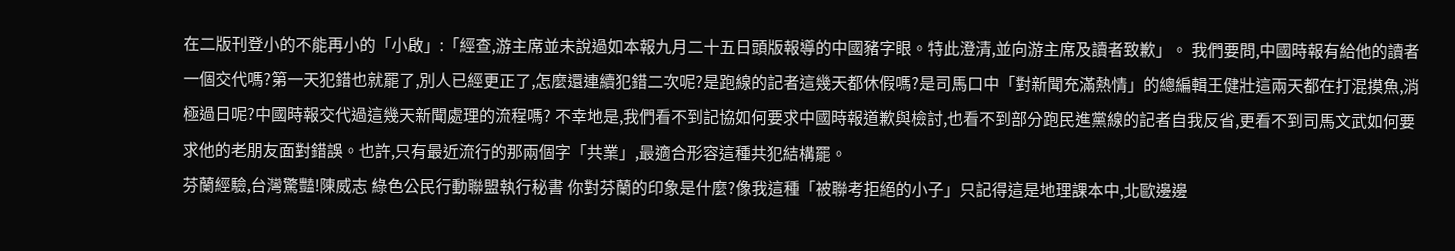在二版刊登小的不能再小的「小啟」:「經查,游主席並未說過如本報九月二十五日頭版報導的中國豬字眼。特此澄清,並向游主席及讀者致歉」。 我們要問,中國時報有給他的讀者一個交代嗎?第一天犯錯也就罷了,別人已經更正了,怎麼還連續犯錯二次呢?是跑線的記者這幾天都休假嗎?是司馬口中「對新聞充滿熱情」的總編輯王健壯這兩天都在打混摸魚,消極過日呢?中國時報交代過這幾天新聞處理的流程嗎? 不幸地是,我們看不到記協如何要求中國時報道歉與檢討,也看不到部分跑民進黨線的記者自我反省,更看不到司馬文武如何要求他的老朋友面對錯誤。也許,只有最近流行的那兩個字「共業」,最適合形容這種共犯結構罷。
芬蘭經驗,台灣驚豔!陳威志 綠色公民行動聯盟執行秘書 你對芬蘭的印象是什麼?像我這種「被聯考拒絕的小子」只記得這是地理課本中,北歐邊邊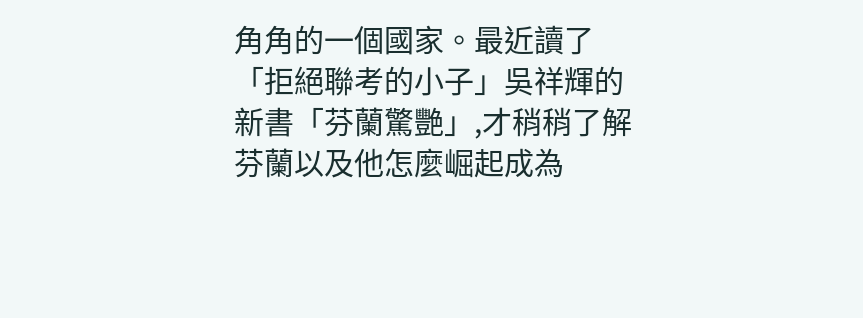角角的一個國家。最近讀了「拒絕聯考的小子」吳祥輝的新書「芬蘭驚艷」,才稍稍了解芬蘭以及他怎麼崛起成為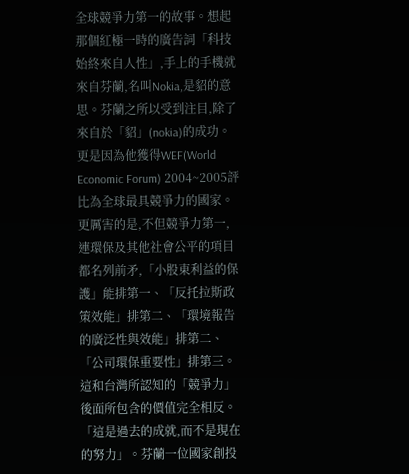全球競爭力第一的故事。想起那個紅極一時的廣告詞「科技始終來自人性」,手上的手機就來自芬蘭,名叫Nokia,是貂的意思。芬蘭之所以受到注目,除了來自於「貂」(nokia)的成功。更是因為他獲得WEF(World Economic Forum) 2004~2005評比為全球最具競爭力的國家。更厲害的是,不但競爭力第一,連環保及其他社會公平的項目都名列前矛,「小股東利益的保護」能排第一、「反托拉斯政策效能」排第二、「環境報告的廣泛性與效能」排第二、「公司環保重要性」排第三。這和台灣所認知的「競爭力」後面所包含的價值完全相反。 「這是過去的成就,而不是現在的努力」。芬蘭一位國家創投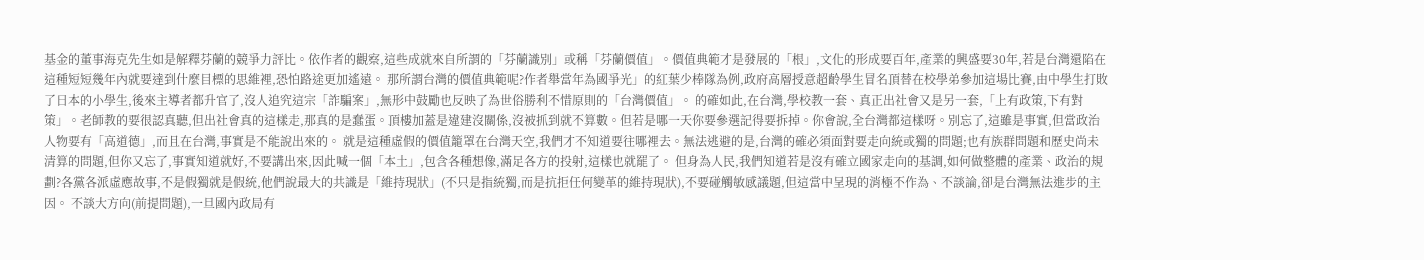基金的董事海克先生如是解釋芬蘭的競爭力評比。依作者的觀察,這些成就來自所謂的「芬蘭識別」或稱「芬蘭價值」。價值典範才是發展的「根」,文化的形成要百年,產業的興盛要30年,若是台灣還陷在這種短短幾年內就要達到什麼目標的思維裡,恐怕路途更加遙遠。 那所謂台灣的價值典範呢?作者舉當年為國爭光」的紅葉少棒隊為例,政府高層授意超齡學生冒名頂替在校學弟參加這場比賽,由中學生打敗了日本的小學生,後來主導者都升官了,沒人追究這宗「詐騙案」,無形中鼓勵也反映了為世俗勝利不惜原則的「台灣價值」。 的確如此,在台灣,學校教一套、真正出社會又是另一套,「上有政策,下有對策」。老師教的要很認真聽,但出社會真的這樣走,那真的是蠢蛋。頂樓加蓋是違建沒關係,沒被抓到就不算數。但若是哪一天你要參選記得要拆掉。你會說,全台灣都這樣呀。別忘了,這雖是事實,但當政治人物要有「高道德」,而且在台灣,事實是不能說出來的。 就是這種虛假的價值籠罩在台灣天空,我們才不知道要往哪裡去。無法逃避的是,台灣的確必須面對要走向統或獨的問題;也有族群問題和歷史尚未清算的問題,但你又忘了,事實知道就好,不要講出來,因此喊一個「本土」,包含各種想像,滿足各方的投射,這樣也就罷了。 但身為人民,我們知道若是沒有確立國家走向的基調,如何做整體的產業、政治的規劃?各黨各派虛應故事,不是假獨就是假統,他們說最大的共識是「維持現狀」(不只是指統獨,而是抗拒任何變革的維持現狀),不要碰觸敏感議題,但這當中呈現的消極不作為、不談論,卻是台灣無法進步的主因。 不談大方向(前提問題),一旦國內政局有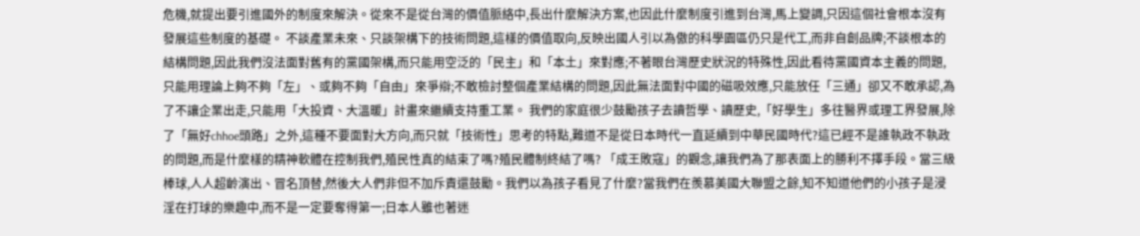危機,就提出要引進國外的制度來解決。從來不是從台灣的價值脈絡中,長出什麼解決方案,也因此什麼制度引進到台灣,馬上變調,只因這個社會根本沒有發展這些制度的基礎。 不談產業未來、只談架構下的技術問題,這樣的價值取向,反映出國人引以為傲的科學園區仍只是代工,而非自創品牌;不談根本的結構問題,因此我們沒法面對舊有的黨國架構,而只能用空泛的「民主」和「本土」來對應;不著眼台灣歷史狀況的特殊性,因此看待黨國資本主義的問題,只能用理論上夠不夠「左」、或夠不夠「自由」來爭辯;不敢檢討整個產業結構的問題,因此無法面對中國的磁吸效應,只能放任「三通」卻又不敢承認,為了不讓企業出走,只能用「大投資、大溫暖」計畫來繼續支持重工業。 我們的家庭很少鼓勵孩子去讀哲學、讀歷史,「好學生」多往醫界或理工界發展,除了「無好chhoe頭路」之外,這種不要面對大方向,而只就「技術性」思考的特點,難道不是從日本時代一直延續到中華民國時代?這已經不是誰執政不執政的問題,而是什麼樣的精神軟體在控制我們,殖民性真的結束了嗎?殖民體制終結了嗎? 「成王敗寇」的觀念,讓我們為了那表面上的勝利不擇手段。當三級棒球,人人超齡演出、冒名頂替,然後大人們非但不加斥責還鼓勵。我們以為孩子看見了什麼?當我們在羨慕美國大聯盟之餘,知不知道他們的小孩子是浸淫在打球的樂趣中,而不是一定要奪得第一;日本人雖也著迷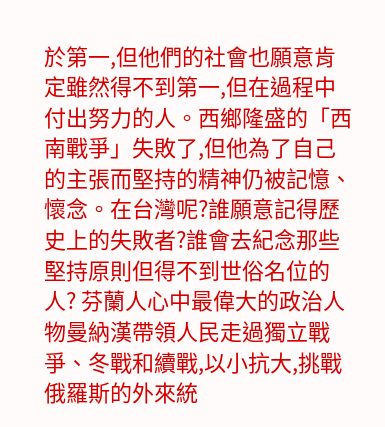於第一,但他們的社會也願意肯定雖然得不到第一,但在過程中付出努力的人。西鄉隆盛的「西南戰爭」失敗了,但他為了自己的主張而堅持的精神仍被記憶、懷念。在台灣呢?誰願意記得歷史上的失敗者?誰會去紀念那些堅持原則但得不到世俗名位的人? 芬蘭人心中最偉大的政治人物曼納漢帶領人民走過獨立戰爭、冬戰和續戰,以小抗大,挑戰俄羅斯的外來統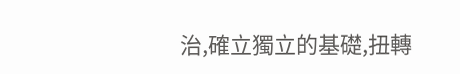治,確立獨立的基礎,扭轉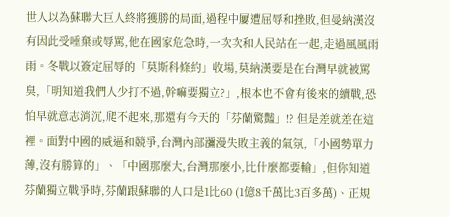世人以為蘇聯大巨人終將獲勝的局面,過程中屢遭屈辱和挫敗,但曼納漢沒有因此受唾棄或辱罵,他在國家危急時,一次次和人民站在一起,走過風風雨雨。冬戰以簽定屈辱的「莫斯科條約」收場,莫納漢要是在台灣早就被罵臭,「明知道我們人少打不過,幹嘛要獨立?」,根本也不會有後來的續戰,恐怕早就意志消沉,爬不起來,那還有今天的「芬蘭驚豔」!? 但是差就差在這裡。面對中國的威逼和競爭,台灣內部瀰漫失敗主義的氣氛,「小國勢單力薄,沒有勝算的」、「中國那麼大,台灣那麼小,比什麼都要輸」,但你知道芬蘭獨立戰爭時,芬蘭跟蘇聯的人口是1比60 (1億8千萬比3百多萬)、正規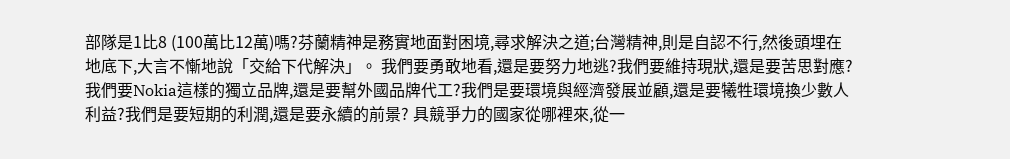部隊是1比8 (100萬比12萬)嗎?芬蘭精神是務實地面對困境,尋求解決之道;台灣精神,則是自認不行,然後頭埋在地底下,大言不慚地說「交給下代解決」。 我們要勇敢地看,還是要努力地逃?我們要維持現狀,還是要苦思對應?我們要Nokia這樣的獨立品牌,還是要幫外國品牌代工?我們是要環境與經濟發展並顧,還是要犧牲環境換少數人利益?我們是要短期的利潤,還是要永續的前景? 具競爭力的國家從哪裡來,從一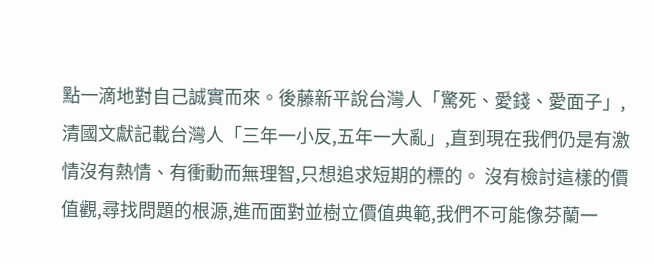點一滴地對自己誠實而來。後藤新平說台灣人「驚死、愛錢、愛面子」,清國文獻記載台灣人「三年一小反,五年一大亂」,直到現在我們仍是有激情沒有熱情、有衝動而無理智,只想追求短期的標的。 沒有檢討這樣的價值觀,尋找問題的根源,進而面對並樹立價值典範,我們不可能像芬蘭一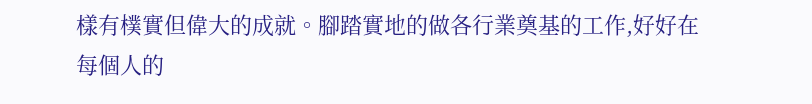樣有樸實但偉大的成就。腳踏實地的做各行業奠基的工作,好好在每個人的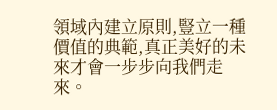領域內建立原則,豎立一種價值的典範,真正美好的未來才會一步步向我們走來。